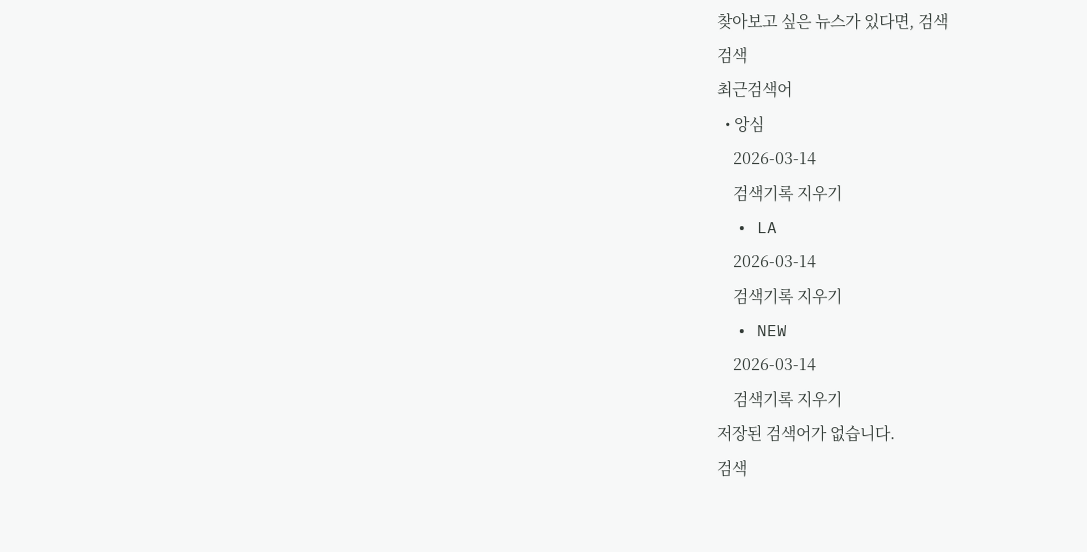찾아보고 싶은 뉴스가 있다면, 검색
검색
최근검색어
  • 앙심
    2026-03-14
    검색기록 지우기
  • LA
    2026-03-14
    검색기록 지우기
  • NEW
    2026-03-14
    검색기록 지우기
저장된 검색어가 없습니다.
검색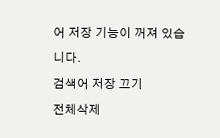어 저장 기능이 꺼져 있습니다.
검색어 저장 끄기
전체삭제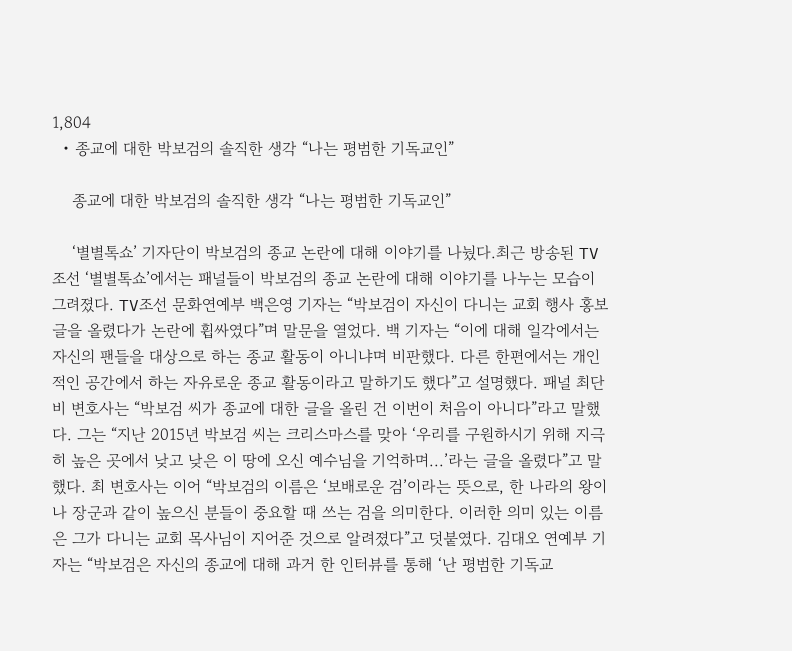1,804
  • 종교에 대한 박보검의 솔직한 생각 “나는 평범한 기독교인”

    종교에 대한 박보검의 솔직한 생각 “나는 평범한 기독교인”

    ‘별별톡쇼’ 기자단이 박보검의 종교 논란에 대해 이야기를 나눴다.최근 방송된 TV조선 ‘별별톡쇼’에서는 패널들이 박보검의 종교 논란에 대해 이야기를 나누는 모습이 그려졌다. TV조선 문화연예부 백은영 기자는 “박보검이 자신이 다니는 교회 행사 홍보글을 올렸다가 논란에 휩싸였다”며 말문을 열었다. 백 기자는 “이에 대해 일각에서는 자신의 팬들을 대상으로 하는 종교 활동이 아니냐며 비판했다. 다른 한편에서는 개인적인 공간에서 하는 자유로운 종교 활동이라고 말하기도 했다”고 설명했다. 패널 최단비 변호사는 “박보검 씨가 종교에 대한 글을 올린 건 이번이 처음이 아니다”라고 말했다. 그는 “지난 2015년 박보검 씨는 크리스마스를 맞아 ‘우리를 구원하시기 위해 지극히 높은 곳에서 낮고 낮은 이 땅에 오신 예수님을 기억하며...’라는 글을 올렸다”고 말했다. 최 변호사는 이어 “박보검의 이름은 ‘보배로운 검’이라는 뜻으로, 한 나라의 왕이나 장군과 같이 높으신 분들이 중요할 때 쓰는 검을 의미한다. 이러한 의미 있는 이름은 그가 다니는 교회 목사님이 지어준 것으로 알려졌다”고 덧붙였다. 김대오 연예부 기자는 “박보검은 자신의 종교에 대해 과거 한 인터뷰를 통해 ‘난 평범한 기독교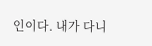인이다. 내가 다니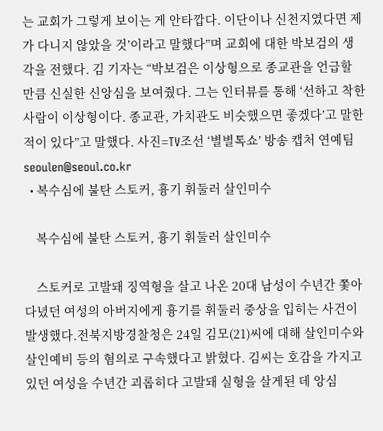는 교회가 그렇게 보이는 게 안타깝다. 이단이나 신천지였다면 제가 다니지 않았을 것’이라고 말했다”며 교회에 대한 박보검의 생각을 전했다. 김 기자는 “박보검은 이상형으로 종교관을 언급할 만큼 신실한 신앙심을 보여줬다. 그는 인터뷰를 통해 ‘선하고 착한 사람이 이상형이다. 종교관, 가치관도 비슷했으면 좋겠다’고 말한 적이 있다”고 말했다. 사진=TV조선 ‘별별톡쇼’ 방송 캡처 연예팀 seoulen@seoul.co.kr
  • 복수심에 불탄 스토커, 흉기 휘둘러 살인미수

    복수심에 불탄 스토커, 흉기 휘둘러 살인미수

    스토커로 고발돼 징역형을 살고 나온 20대 남성이 수년간 쫓아다녔던 여성의 아버지에게 흉기를 휘둘러 중상을 입히는 사건이 발생했다.전북지방경찰청은 24일 김모(21)씨에 대해 살인미수와 살인예비 등의 혐의로 구속했다고 밝혔다. 김씨는 호감을 가지고 있던 여성을 수년간 괴롭히다 고발돼 실형을 살게된 데 앙심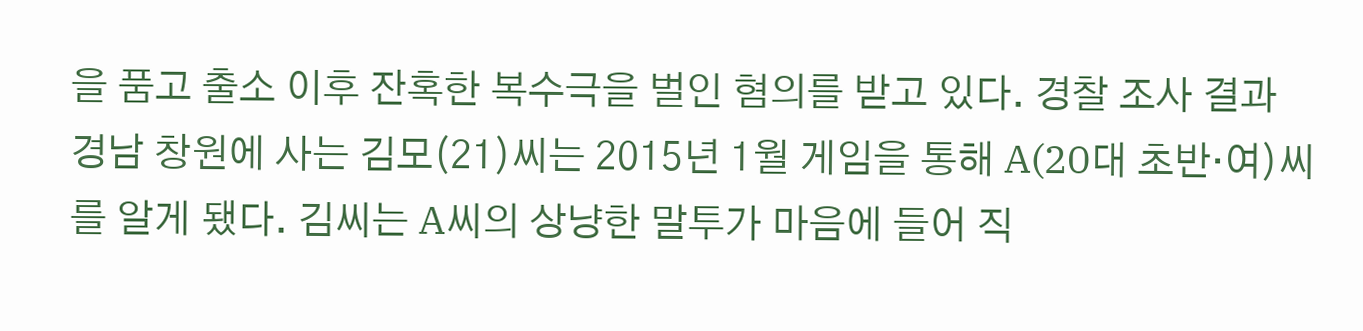을 품고 출소 이후 잔혹한 복수극을 벌인 혐의를 받고 있다. 경찰 조사 결과 경남 창원에 사는 김모(21)씨는 2015년 1월 게임을 통해 A(20대 초반·여)씨를 알게 됐다. 김씨는 A씨의 상냥한 말투가 마음에 들어 직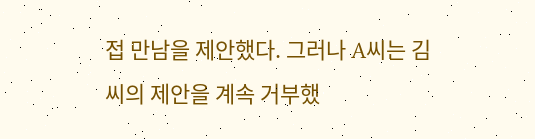접 만남을 제안했다. 그러나 A씨는 김씨의 제안을 계속 거부했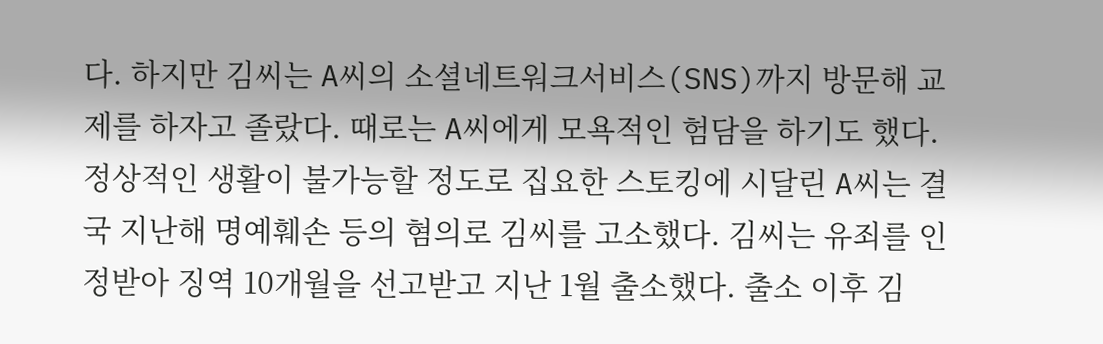다. 하지만 김씨는 A씨의 소셜네트워크서비스(SNS)까지 방문해 교제를 하자고 졸랐다. 때로는 A씨에게 모욕적인 험담을 하기도 했다. 정상적인 생활이 불가능할 정도로 집요한 스토킹에 시달린 A씨는 결국 지난해 명예훼손 등의 혐의로 김씨를 고소했다. 김씨는 유죄를 인정받아 징역 10개월을 선고받고 지난 1월 출소했다. 출소 이후 김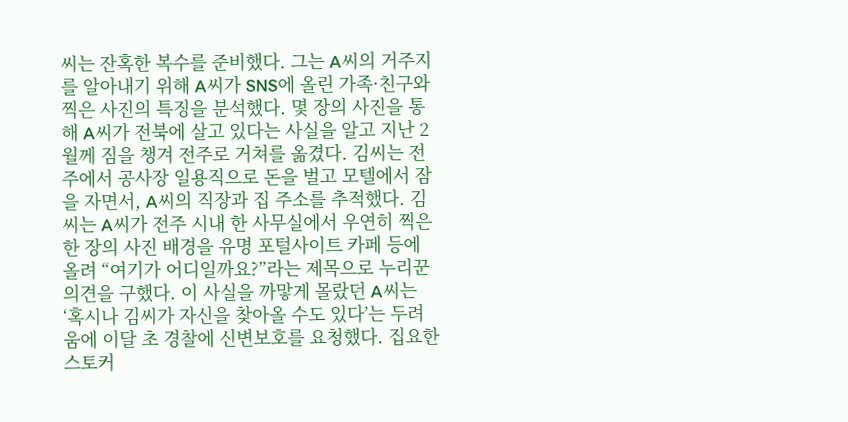씨는 잔혹한 복수를 준비했다. 그는 A씨의 거주지를 알아내기 위해 A씨가 SNS에 올린 가족·친구와 찍은 사진의 특징을 분석했다. 몇 장의 사진을 통해 A씨가 전북에 살고 있다는 사실을 알고 지난 2월께 짐을 챙겨 전주로 거쳐를 옮겼다. 김씨는 전주에서 공사장 일용직으로 돈을 벌고 모텔에서 잠을 자면서, A씨의 직장과 집 주소를 추적했다. 김씨는 A씨가 전주 시내 한 사무실에서 우연히 찍은 한 장의 사진 배경을 유명 포털사이트 카페 등에 올려 “여기가 어디일까요?”라는 제목으로 누리꾼 의견을 구했다. 이 사실을 까맣게 몰랐던 A씨는 ‘혹시나 김씨가 자신을 찾아올 수도 있다’는 두려움에 이달 초 경찰에 신변보호를 요청했다. 집요한 스토커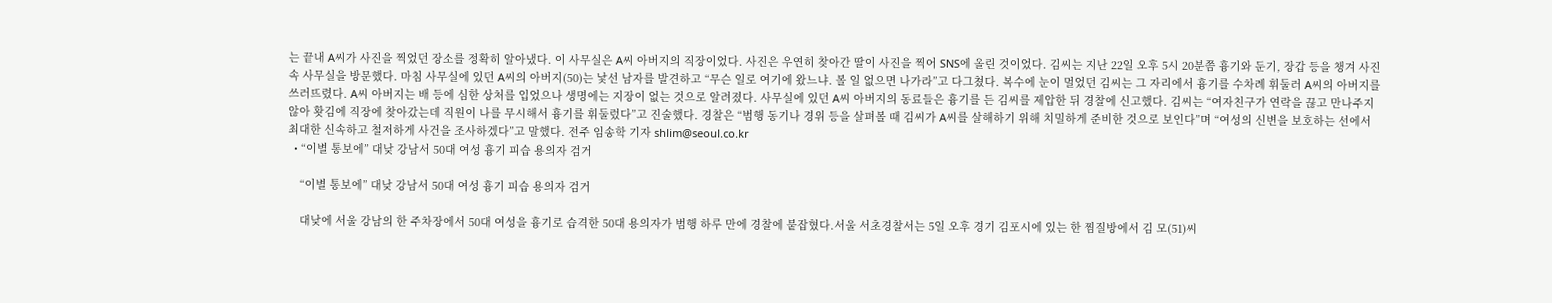는 끝내 A씨가 사진을 찍었던 장소를 정확히 알아냈다. 이 사무실은 A씨 아버지의 직장이었다. 사진은 우연히 찾아간 딸이 사진을 찍어 SNS에 올린 것이었다. 김씨는 지난 22일 오후 5시 20분쯤 흉기와 둔기, 장갑 등을 챙겨 사진 속 사무실을 방문했다. 마침 사무실에 있던 A씨의 아버지(50)는 낯선 남자를 발견하고 “무슨 일로 여기에 왔느냐. 볼 일 없으면 나가라”고 다그쳤다. 복수에 눈이 멀었던 김씨는 그 자리에서 흉기를 수차례 휘둘러 A씨의 아버지를 쓰러뜨렸다. A씨 아버지는 배 등에 심한 상처를 입었으나 생명에는 지장이 없는 것으로 알려졌다. 사무실에 있던 A씨 아버지의 동료들은 흉기를 든 김씨를 제압한 뒤 경찰에 신고했다. 김씨는 “여자친구가 연락을 끊고 만나주지 않아 홧김에 직장에 찾아갔는데 직원이 나를 무시해서 흉기를 휘둘렀다”고 진술했다. 경찰은 “범행 동기나 경위 등을 살펴볼 때 김씨가 A씨를 살해하기 위해 치밀하게 준비한 것으로 보인다”며 “여성의 신변을 보호하는 선에서 최대한 신속하고 철저하게 사건을 조사하겠다”고 말했다. 전주 임송학 기자 shlim@seoul.co.kr
  • “이별 통보에” 대낮 강남서 50대 여성 흉기 피습 용의자 검거

    “이별 통보에” 대낮 강남서 50대 여성 흉기 피습 용의자 검거

    대낮에 서울 강남의 한 주차장에서 50대 여성을 흉기로 습격한 50대 용의자가 범행 하루 만에 경찰에 붙잡혔다.서울 서초경찰서는 5일 오후 경기 김포시에 있는 한 찜질방에서 김 모(51)씨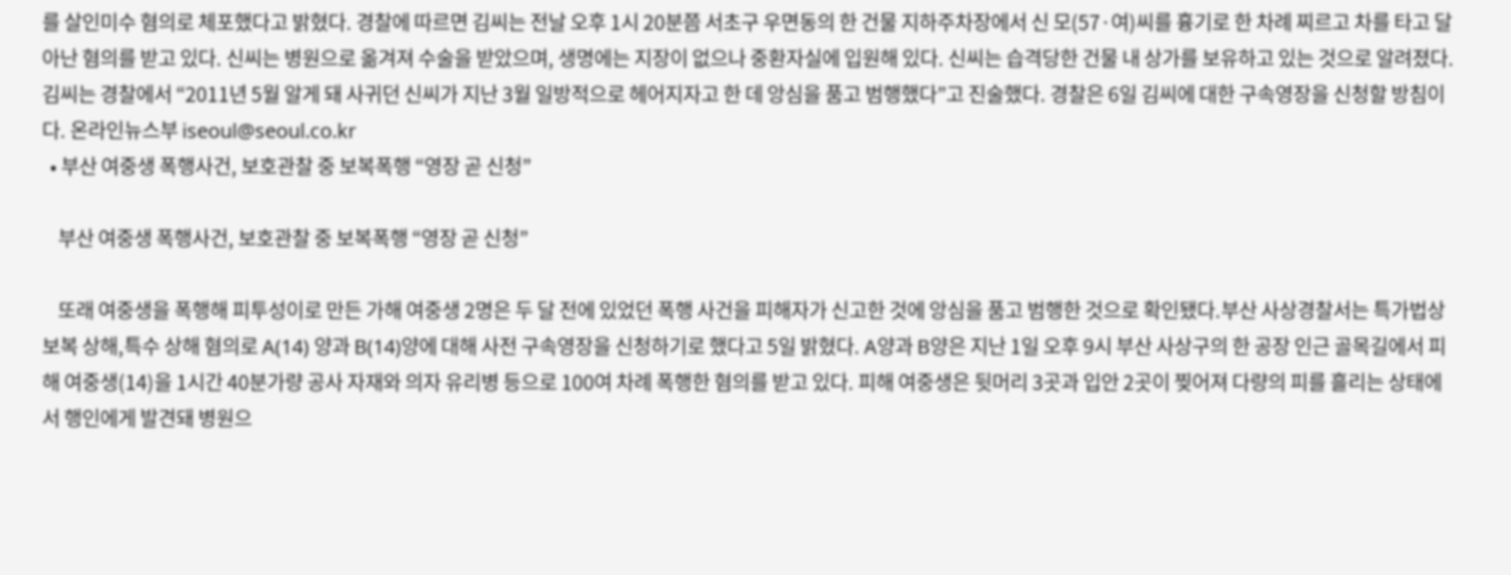를 살인미수 혐의로 체포했다고 밝혔다. 경찰에 따르면 김씨는 전날 오후 1시 20분쯤 서초구 우면동의 한 건물 지하주차장에서 신 모(57·여)씨를 흉기로 한 차례 찌르고 차를 타고 달아난 혐의를 받고 있다. 신씨는 병원으로 옮겨져 수술을 받았으며, 생명에는 지장이 없으나 중환자실에 입원해 있다. 신씨는 습격당한 건물 내 상가를 보유하고 있는 것으로 알려졌다. 김씨는 경찰에서 “2011년 5월 알게 돼 사귀던 신씨가 지난 3월 일방적으로 헤어지자고 한 데 앙심을 품고 범행했다”고 진술했다. 경찰은 6일 김씨에 대한 구속영장을 신청할 방침이다. 온라인뉴스부 iseoul@seoul.co.kr
  • 부산 여중생 폭행사건, 보호관찰 중 보복폭행 “영장 곧 신청”

    부산 여중생 폭행사건, 보호관찰 중 보복폭행 “영장 곧 신청”

    또래 여중생을 폭행해 피투성이로 만든 가해 여중생 2명은 두 달 전에 있었던 폭행 사건을 피해자가 신고한 것에 앙심을 품고 범행한 것으로 확인됐다.부산 사상경찰서는 특가법상 보복 상해,특수 상해 혐의로 A(14) 양과 B(14)양에 대해 사전 구속영장을 신청하기로 했다고 5일 밝혔다. A양과 B양은 지난 1일 오후 9시 부산 사상구의 한 공장 인근 골목길에서 피해 여중생(14)을 1시간 40분가량 공사 자재와 의자 유리병 등으로 100여 차례 폭행한 혐의를 받고 있다. 피해 여중생은 뒷머리 3곳과 입안 2곳이 찢어져 다량의 피를 흘리는 상태에서 행인에게 발견돼 병원으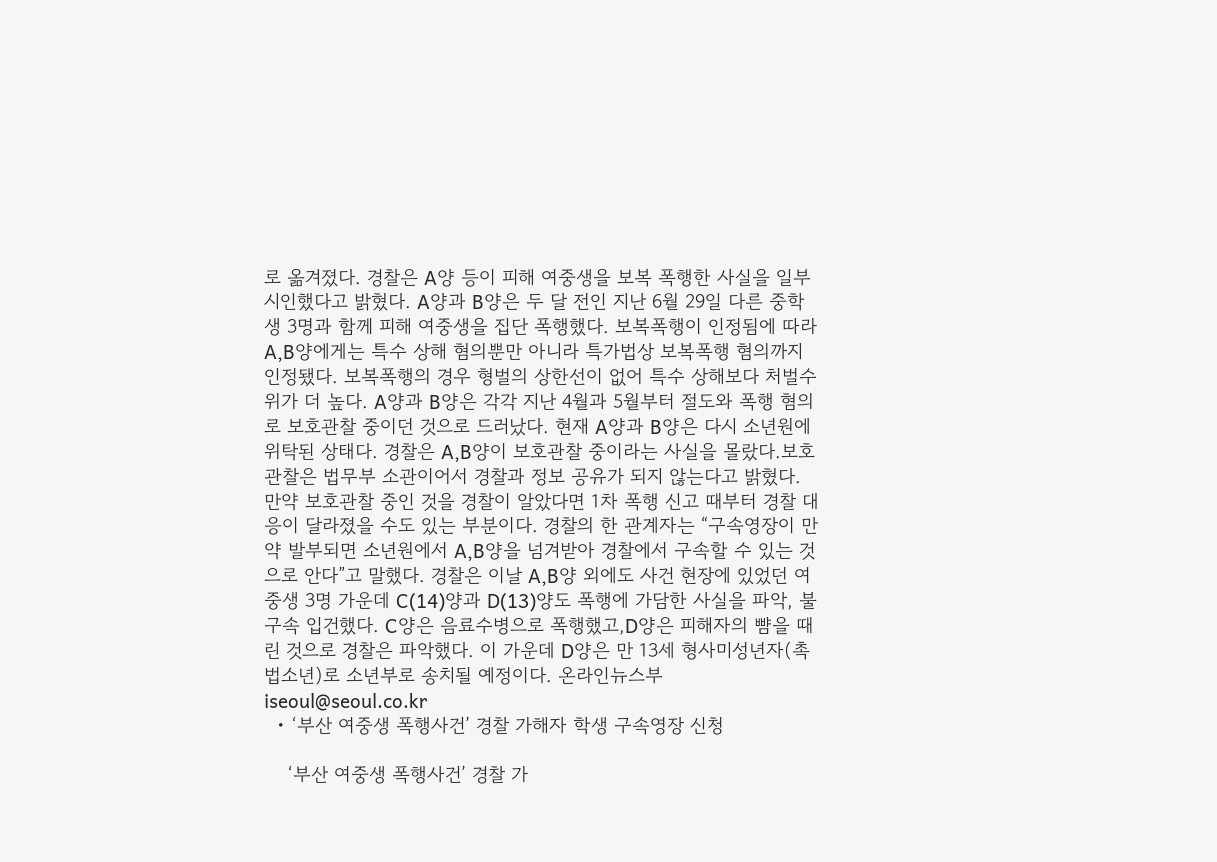로 옮겨졌다. 경찰은 A양 등이 피해 여중생을 보복 폭행한 사실을 일부 시인했다고 밝혔다. A양과 B양은 두 달 전인 지난 6월 29일 다른 중학생 3명과 함께 피해 여중생을 집단 폭행했다. 보복폭행이 인정됨에 따라 A,B양에게는 특수 상해 혐의뿐만 아니라 특가법상 보복폭행 혐의까지 인정됐다. 보복폭행의 경우 형벌의 상한선이 없어 특수 상해보다 처벌수위가 더 높다. A양과 B양은 각각 지난 4월과 5월부터 절도와 폭행 혐의로 보호관찰 중이던 것으로 드러났다. 현재 A양과 B양은 다시 소년원에 위탁된 상태다. 경찰은 A,B양이 보호관찰 중이라는 사실을 몰랐다.보호관찰은 법무부 소관이어서 경찰과 정보 공유가 되지 않는다고 밝혔다. 만약 보호관찰 중인 것을 경찰이 알았다면 1차 폭행 신고 때부터 경찰 대응이 달라졌을 수도 있는 부분이다. 경찰의 한 관계자는 “구속영장이 만약 발부되면 소년원에서 A,B양을 넘겨받아 경찰에서 구속할 수 있는 것으로 안다”고 말했다. 경찰은 이날 A,B양 외에도 사건 현장에 있었던 여중생 3명 가운데 C(14)양과 D(13)양도 폭행에 가담한 사실을 파악, 불구속 입건했다. C양은 음료수병으로 폭행했고,D양은 피해자의 뺨을 때린 것으로 경찰은 파악했다. 이 가운데 D양은 만 13세 형사미성년자(촉법소년)로 소년부로 송치될 예정이다. 온라인뉴스부 iseoul@seoul.co.kr
  • ‘부산 여중생 폭행사건’ 경찰 가해자 학생 구속영장 신청

    ‘부산 여중생 폭행사건’ 경찰 가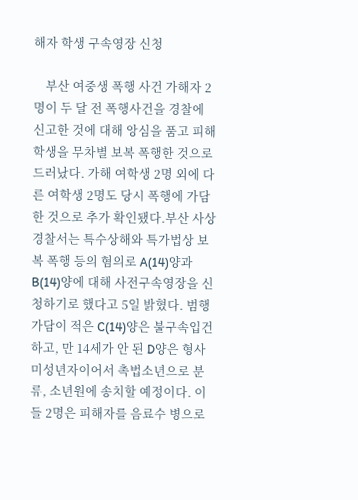해자 학생 구속영장 신청

    부산 여중생 폭행 사건 가해자 2명이 두 달 전 폭행사건을 경찰에 신고한 것에 대해 앙심을 품고 피해학생을 무차별 보복 폭행한 것으로 드러났다. 가해 여학생 2명 외에 다른 여학생 2명도 당시 폭행에 가담한 것으로 추가 확인됐다.부산 사상경찰서는 특수상해와 특가법상 보복 폭행 등의 혐의로 A(14)양과 B(14)양에 대해 사전구속영장을 신청하기로 했다고 5일 밝혔다. 범행가담이 적은 C(14)양은 불구속입건하고, 만 14세가 안 된 D양은 형사미성년자이어서 촉법소년으로 분류, 소년원에 송치할 예정이다. 이들 2명은 피해자를 음료수 병으로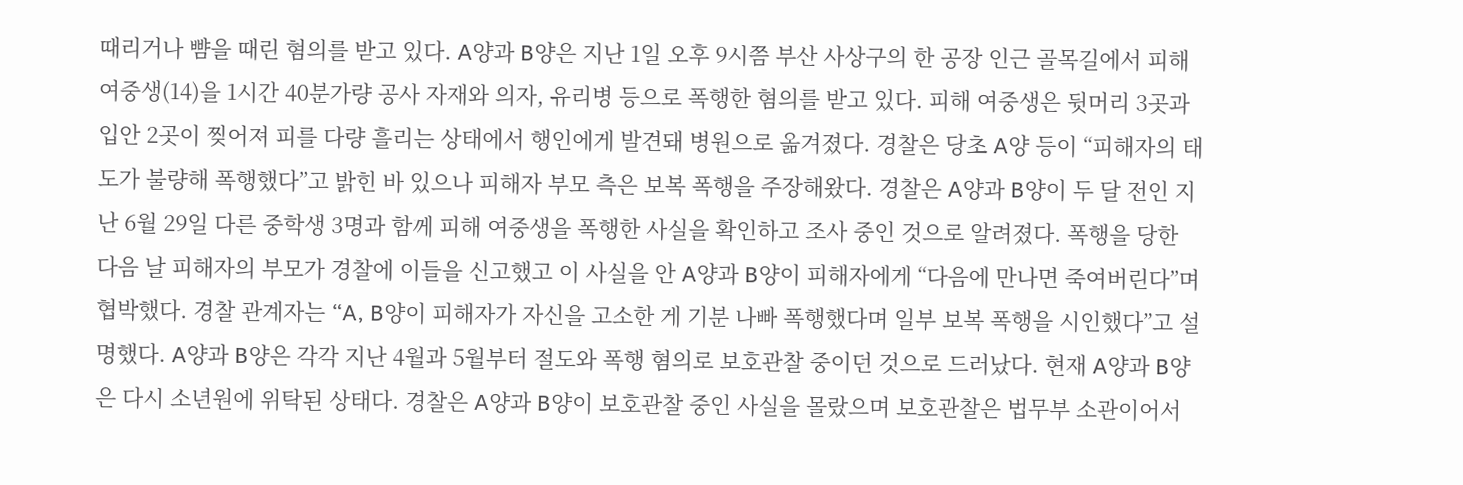때리거나 뺨을 때린 혐의를 받고 있다. A양과 B양은 지난 1일 오후 9시쯤 부산 사상구의 한 공장 인근 골목길에서 피해 여중생(14)을 1시간 40분가량 공사 자재와 의자, 유리병 등으로 폭행한 혐의를 받고 있다. 피해 여중생은 뒷머리 3곳과 입안 2곳이 찢어져 피를 다량 흘리는 상태에서 행인에게 발견돼 병원으로 옮겨졌다. 경찰은 당초 A양 등이 “피해자의 태도가 불량해 폭행했다”고 밝힌 바 있으나 피해자 부모 측은 보복 폭행을 주장해왔다. 경찰은 A양과 B양이 두 달 전인 지난 6월 29일 다른 중학생 3명과 함께 피해 여중생을 폭행한 사실을 확인하고 조사 중인 것으로 알려졌다. 폭행을 당한 다음 날 피해자의 부모가 경찰에 이들을 신고했고 이 사실을 안 A양과 B양이 피해자에게 “다음에 만나면 죽여버린다”며 협박했다. 경찰 관계자는 “A, B양이 피해자가 자신을 고소한 게 기분 나빠 폭행했다며 일부 보복 폭행을 시인했다”고 설명했다. A양과 B양은 각각 지난 4월과 5월부터 절도와 폭행 혐의로 보호관찰 중이던 것으로 드러났다. 현재 A양과 B양은 다시 소년원에 위탁된 상태다. 경찰은 A양과 B양이 보호관찰 중인 사실을 몰랐으며 보호관찰은 법무부 소관이어서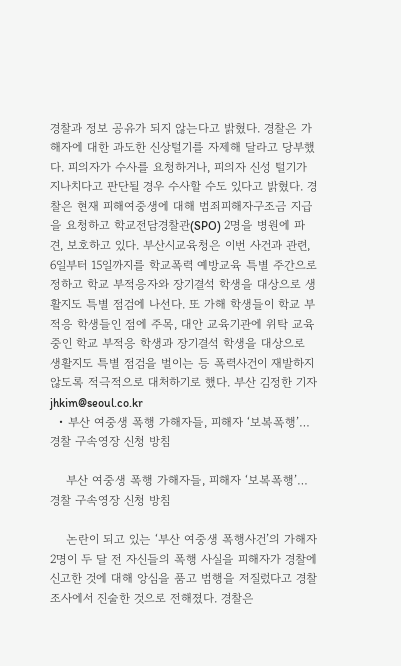경찰과 정보 공유가 되지 않는다고 밝혔다. 경찰은 가해자에 대한 과도한 신상털기를 자제해 달라고 당부했다. 피의자가 수사를 요청하거나, 피의자 신성 털기가 지나치다고 판단될 경우 수사할 수도 있다고 밝혔다. 경찰은 현재 피해여중생에 대해 범죄피해자구조금 지급을 요청하고 학교전담경찰관(SPO) 2명을 병원에 파견, 보호하고 있다. 부산시교육청은 이번 사건과 관련, 6일부터 15일까지를 학교폭력 예방교육 특별 주간으로 정하고 학교 부적응자와 장기결석 학생을 대상으로 생활지도 특별 점검에 나선다. 또 가해 학생들이 학교 부적응 학생들인 점에 주목, 대안 교육기관에 위탁 교육 중인 학교 부적응 학생과 장기결석 학생을 대상으로 생활지도 특별 점검을 벌이는 등 폭력사건이 재발하지 않도록 적극적으로 대처하기로 했다. 부산 김정한 기자 jhkim@seoul.co.kr
  • 부산 여중생 폭행 가해자들, 피해자 ‘보복폭행’…경찰 구속영장 신청 방침

    부산 여중생 폭행 가해자들, 피해자 ‘보복폭행’…경찰 구속영장 신청 방침

    논란이 되고 있는 ‘부산 여중생 폭행사건’의 가해자 2명이 두 달 전 자신들의 폭행 사실을 피해자가 경찰에 신고한 것에 대해 앙심을 품고 범행을 저질렀다고 경찰 조사에서 진술한 것으로 전해졌다. 경찰은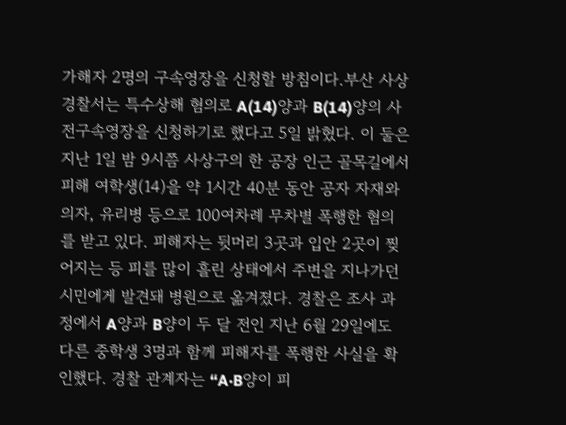가해자 2명의 구속영장을 신청할 방침이다.부산 사상경찰서는 특수상해 혐의로 A(14)양과 B(14)양의 사전구속영장을 신청하기로 했다고 5일 밝혔다. 이 둘은 지난 1일 밤 9시쯤 사상구의 한 공장 인근 골목길에서 피해 여학생(14)을 약 1시간 40분 동안 공자 자재와 의자, 유리병 등으로 100여차례 무차별 폭행한 혐의를 받고 있다. 피해자는 뒷머리 3곳과 입안 2곳이 찢어지는 등 피를 많이 흘린 상태에서 주변을 지나가던 시민에게 발견돼 병원으로 옮겨졌다. 경찰은 조사 과정에서 A양과 B양이 두 달 전인 지난 6월 29일에도 다른 중학생 3명과 함께 피해자를 폭행한 사실을 확인했다. 경찰 관계자는 “A·B양이 피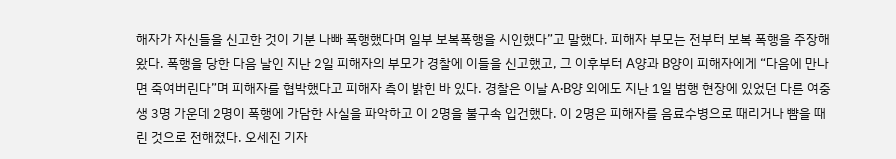해자가 자신들을 신고한 것이 기분 나빠 폭행했다며 일부 보복폭행을 시인했다”고 말했다. 피해자 부모는 전부터 보복 폭행을 주장해 왔다. 폭행을 당한 다음 날인 지난 2일 피해자의 부모가 경찰에 이들을 신고했고, 그 이후부터 A양과 B양이 피해자에게 “다음에 만나면 죽여버린다”며 피해자를 협박했다고 피해자 측이 밝힌 바 있다. 경찰은 이날 A·B양 외에도 지난 1일 범행 현장에 있었던 다른 여중생 3명 가운데 2명이 폭행에 가담한 사실을 파악하고 이 2명을 불구속 입건했다. 이 2명은 피해자를 음료수병으로 때리거나 뺨을 때린 것으로 전해졌다. 오세진 기자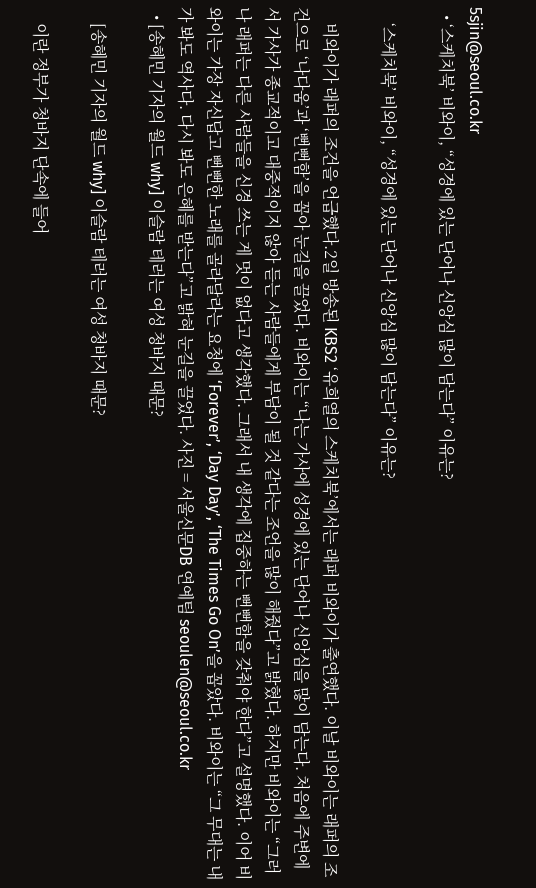5sjin@seoul.co.kr
  • ‘스케치북’ 비와이, “성경에 있는 단어나 신앙심 많이 담는다” 이유는?

    ‘스케치북’ 비와이, “성경에 있는 단어나 신앙심 많이 담는다” 이유는?

    비와이가 래퍼의 조건을 언급했다.2일 방송된 KBS2 ‘유희열의 스케치북’에서는 래퍼 비와이가 출연했다. 이날 비와이는 래퍼의 조건으로 ‘나다움’과 ‘뻔뻔함’을 꼽아 눈길을 끌었다. 비와이는 “나는 가사에 성경에 있는 단어나 신앙심을 많이 담는다. 처음에 주변에서 가사가 종교적이고 대중적이지 않아 듣는 사람들에게 부담이 될 것 같다는 조언을 많이 해줬다”고 밝혔다. 하지만 비와이는 “그러나 래퍼는 다른 사람들을 신경 쓰는 게 멋이 없다고 생각했다. 그래서 내 생각에 집중하는 뻔뻔함을 갖춰야 한다”고 설명했다. 이어 비와이는 가장 자신답고 뻔뻔한 노래를 골라달라는 요청에 ‘Forever’, ‘Day Day’, ‘The Times Go On’을 꼽았다. 비와이는 “그 무대는 내가 봐도 역사다. 다시 봐도 은혜를 받는다”고 밝혀 눈길을 끌었다. 사진 = 서울신문DB 연예팀 seoulen@seoul.co.kr
  • [송혜민 기자의 월드 why] 이슬람 테러는 여성 청바지 때문?

    [송혜민 기자의 월드 why] 이슬람 테러는 여성 청바지 때문?

    이란 정부가 청바지 단속에 들어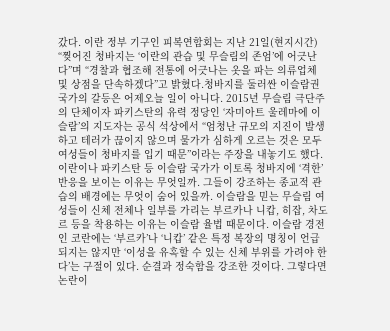갔다. 이란 정부 기구인 피복연합회는 지난 21일(현지시간) “찢어진 청바지는 ‘이란의 관습 및 무슬림의 존엄’에 어긋난다”며 “경찰과 협조해 전통에 어긋나는 옷을 파는 의류업체 및 상점을 단속하겠다”고 밝혔다.청바지를 둘러싼 이슬람권 국가의 갈등은 어제오늘 일이 아니다. 2015년 무슬림 극단주의 단체이자 파키스탄의 유력 정당인 ‘자미아트 울레마에 이슬람’의 지도자는 공식 석상에서 “엄청난 규모의 지진이 발생하고 테러가 끊이지 않으며 물가가 심하게 오르는 것은 모두 여성들이 청바지를 입기 때문”이라는 주장을 내놓기도 했다. 이란이나 파키스탄 등 이슬람 국가가 이토록 청바지에 ‘격한’ 반응을 보이는 이유는 무엇일까. 그들이 강조하는 종교적 관습의 배경에는 무엇이 숨어 있을까. 이슬람을 믿는 무슬림 여성들이 신체 전체나 일부를 가리는 부르카나 니캅, 히잡, 차도르 등을 착용하는 이유는 이슬람 율법 때문이다. 이슬람 경전인 코란에는 ‘부르카’나 ‘니캅’ 같은 특정 복장의 명칭이 언급되지는 않지만 ‘이성을 유혹할 수 있는 신체 부위를 가려야 한다’는 구절이 있다. 순결과 정숙함을 강조한 것이다. 그렇다면 논란이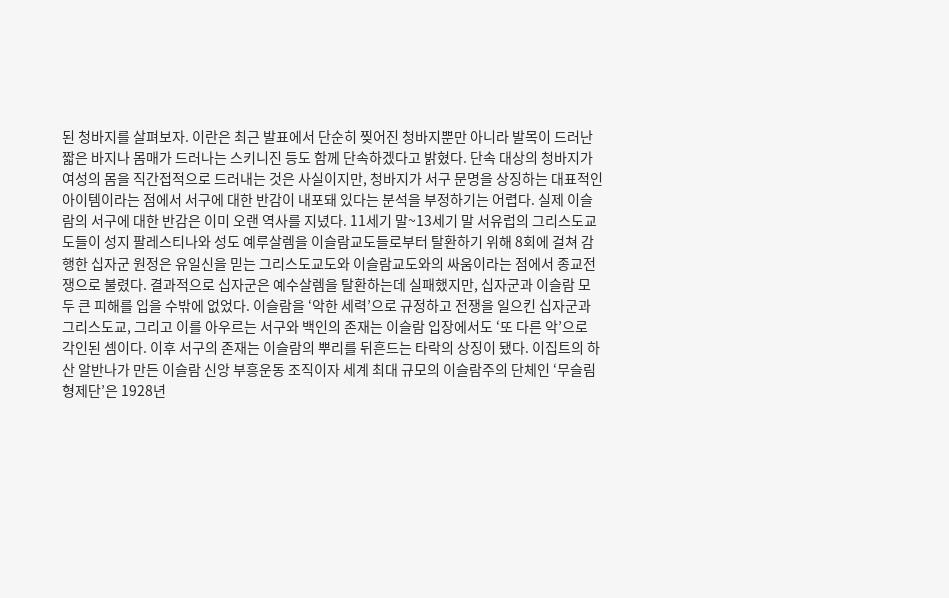된 청바지를 살펴보자. 이란은 최근 발표에서 단순히 찢어진 청바지뿐만 아니라 발목이 드러난 짧은 바지나 몸매가 드러나는 스키니진 등도 함께 단속하겠다고 밝혔다. 단속 대상의 청바지가 여성의 몸을 직간접적으로 드러내는 것은 사실이지만, 청바지가 서구 문명을 상징하는 대표적인 아이템이라는 점에서 서구에 대한 반감이 내포돼 있다는 분석을 부정하기는 어렵다. 실제 이슬람의 서구에 대한 반감은 이미 오랜 역사를 지녔다. 11세기 말~13세기 말 서유럽의 그리스도교도들이 성지 팔레스티나와 성도 예루살렘을 이슬람교도들로부터 탈환하기 위해 8회에 걸쳐 감행한 십자군 원정은 유일신을 믿는 그리스도교도와 이슬람교도와의 싸움이라는 점에서 종교전쟁으로 불렸다. 결과적으로 십자군은 예수살렘을 탈환하는데 실패했지만, 십자군과 이슬람 모두 큰 피해를 입을 수밖에 없었다. 이슬람을 ‘악한 세력’으로 규정하고 전쟁을 일으킨 십자군과 그리스도교, 그리고 이를 아우르는 서구와 백인의 존재는 이슬람 입장에서도 ‘또 다른 악’으로 각인된 셈이다. 이후 서구의 존재는 이슬람의 뿌리를 뒤흔드는 타락의 상징이 됐다. 이집트의 하산 알반나가 만든 이슬람 신앙 부흥운동 조직이자 세계 최대 규모의 이슬람주의 단체인 ‘무슬림형제단’은 1928년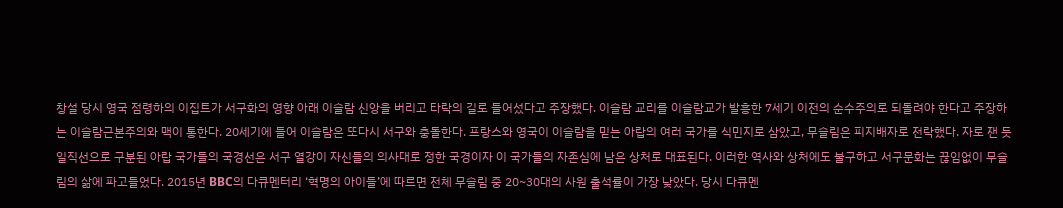창설 당시 영국 점령하의 이집트가 서구화의 영향 아래 이슬람 신앙을 버리고 타락의 길로 들어섰다고 주장했다. 이슬람 교리를 이슬람교가 발흥한 7세기 이전의 순수주의로 되돌려야 한다고 주장하는 이슬람근본주의와 맥이 통한다. 20세기에 들어 이슬람은 또다시 서구와 충돌한다. 프랑스와 영국이 이슬람을 믿는 아랍의 여러 국가를 식민지로 삼았고, 무슬림은 피지배자로 전락했다. 자로 잰 듯 일직선으로 구분된 아랍 국가들의 국경선은 서구 열강이 자신들의 의사대로 정한 국경이자 이 국가들의 자존심에 남은 상처로 대표된다. 이러한 역사와 상처에도 불구하고 서구문화는 끊임없이 무슬림의 삶에 파고들었다. 2015년 BBC의 다큐멘터리 ‘혁명의 아이들’에 따르면 전체 무슬림 중 20~30대의 사원 출석률이 가장 낮았다. 당시 다큐멘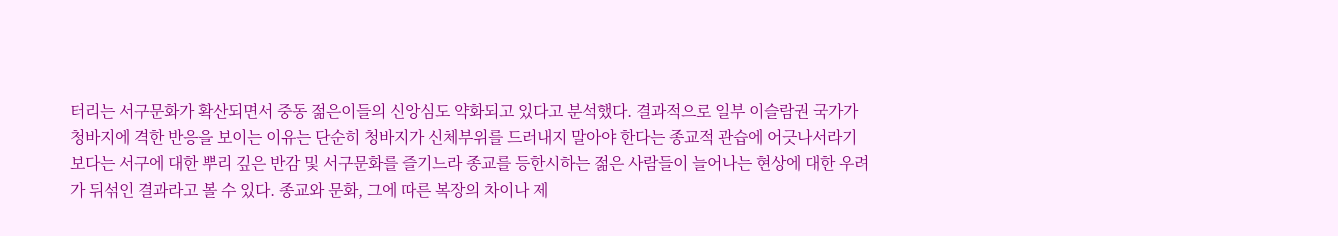터리는 서구문화가 확산되면서 중동 젊은이들의 신앙심도 약화되고 있다고 분석했다. 결과적으로 일부 이슬람권 국가가 청바지에 격한 반응을 보이는 이유는 단순히 청바지가 신체부위를 드러내지 말아야 한다는 종교적 관습에 어긋나서라기보다는 서구에 대한 뿌리 깊은 반감 및 서구문화를 즐기느라 종교를 등한시하는 젊은 사람들이 늘어나는 현상에 대한 우려가 뒤섞인 결과라고 볼 수 있다. 종교와 문화, 그에 따른 복장의 차이나 제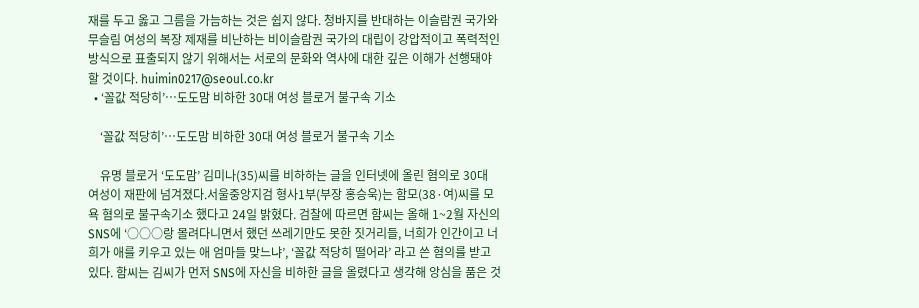재를 두고 옳고 그름을 가늠하는 것은 쉽지 않다. 청바지를 반대하는 이슬람권 국가와 무슬림 여성의 복장 제재를 비난하는 비이슬람권 국가의 대립이 강압적이고 폭력적인 방식으로 표출되지 않기 위해서는 서로의 문화와 역사에 대한 깊은 이해가 선행돼야 할 것이다. huimin0217@seoul.co.kr
  • ‘꼴값 적당히’…도도맘 비하한 30대 여성 블로거 불구속 기소

    ‘꼴값 적당히’…도도맘 비하한 30대 여성 블로거 불구속 기소

    유명 블로거 ‘도도맘’ 김미나(35)씨를 비하하는 글을 인터넷에 올린 혐의로 30대 여성이 재판에 넘겨졌다.서울중앙지검 형사1부(부장 홍승욱)는 함모(38·여)씨를 모욕 혐의로 불구속기소 했다고 24일 밝혔다. 검찰에 따르면 함씨는 올해 1~2월 자신의 SNS에 ‘○○○랑 몰려다니면서 했던 쓰레기만도 못한 짓거리들, 너희가 인간이고 너희가 애를 키우고 있는 애 엄마들 맞느냐’, ‘꼴값 적당히 떨어라’ 라고 쓴 혐의를 받고 있다. 함씨는 김씨가 먼저 SNS에 자신을 비하한 글을 올렸다고 생각해 앙심을 품은 것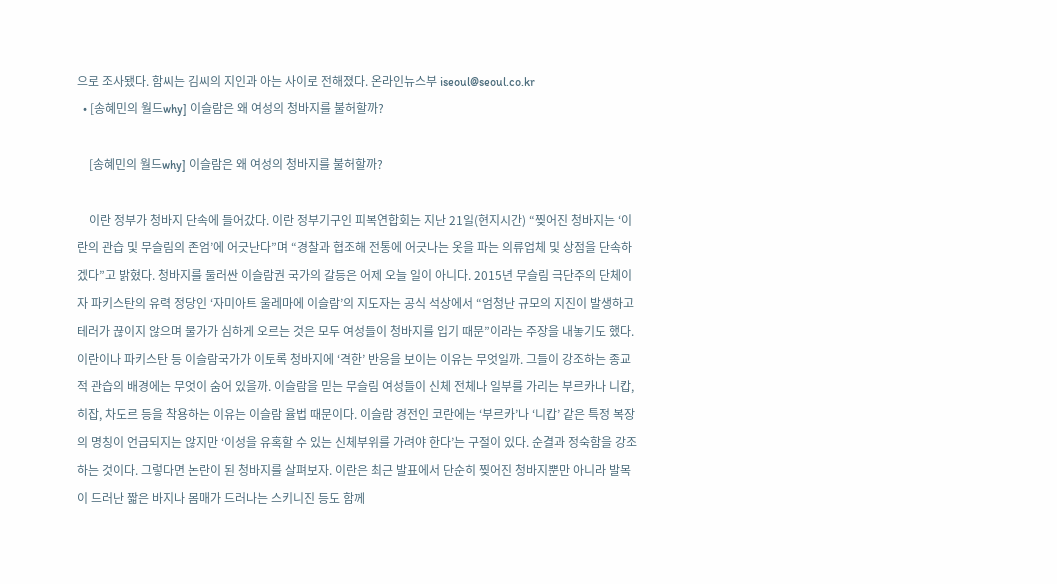으로 조사됐다. 함씨는 김씨의 지인과 아는 사이로 전해졌다. 온라인뉴스부 iseoul@seoul.co.kr
  • [송혜민의 월드why] 이슬람은 왜 여성의 청바지를 불허할까?

    [송혜민의 월드why] 이슬람은 왜 여성의 청바지를 불허할까?

    이란 정부가 청바지 단속에 들어갔다. 이란 정부기구인 피복연합회는 지난 21일(현지시간) “찢어진 청바지는 ‘이란의 관습 및 무슬림의 존엄’에 어긋난다”며 “경찰과 협조해 전통에 어긋나는 옷을 파는 의류업체 및 상점을 단속하겠다”고 밝혔다. 청바지를 둘러싼 이슬람권 국가의 갈등은 어제 오늘 일이 아니다. 2015년 무슬림 극단주의 단체이자 파키스탄의 유력 정당인 ‘자미아트 울레마에 이슬람’의 지도자는 공식 석상에서 “엄청난 규모의 지진이 발생하고 테러가 끊이지 않으며 물가가 심하게 오르는 것은 모두 여성들이 청바지를 입기 때문”이라는 주장을 내놓기도 했다. 이란이나 파키스탄 등 이슬람국가가 이토록 청바지에 ‘격한’ 반응을 보이는 이유는 무엇일까. 그들이 강조하는 종교적 관습의 배경에는 무엇이 숨어 있을까. 이슬람을 믿는 무슬림 여성들이 신체 전체나 일부를 가리는 부르카나 니캅, 히잡, 차도르 등을 착용하는 이유는 이슬람 율법 때문이다. 이슬람 경전인 코란에는 ‘부르카’나 ‘니캅’ 같은 특정 복장의 명칭이 언급되지는 않지만 ‘이성을 유혹할 수 있는 신체부위를 가려야 한다’는 구절이 있다. 순결과 정숙함을 강조하는 것이다. 그렇다면 논란이 된 청바지를 살펴보자. 이란은 최근 발표에서 단순히 찢어진 청바지뿐만 아니라 발목이 드러난 짧은 바지나 몸매가 드러나는 스키니진 등도 함께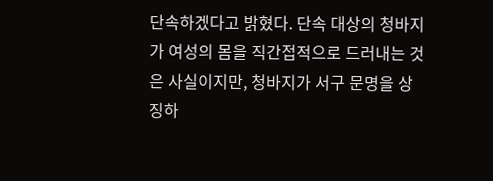단속하겠다고 밝혔다. 단속 대상의 청바지가 여성의 몸을 직간접적으로 드러내는 것은 사실이지만, 청바지가 서구 문명을 상징하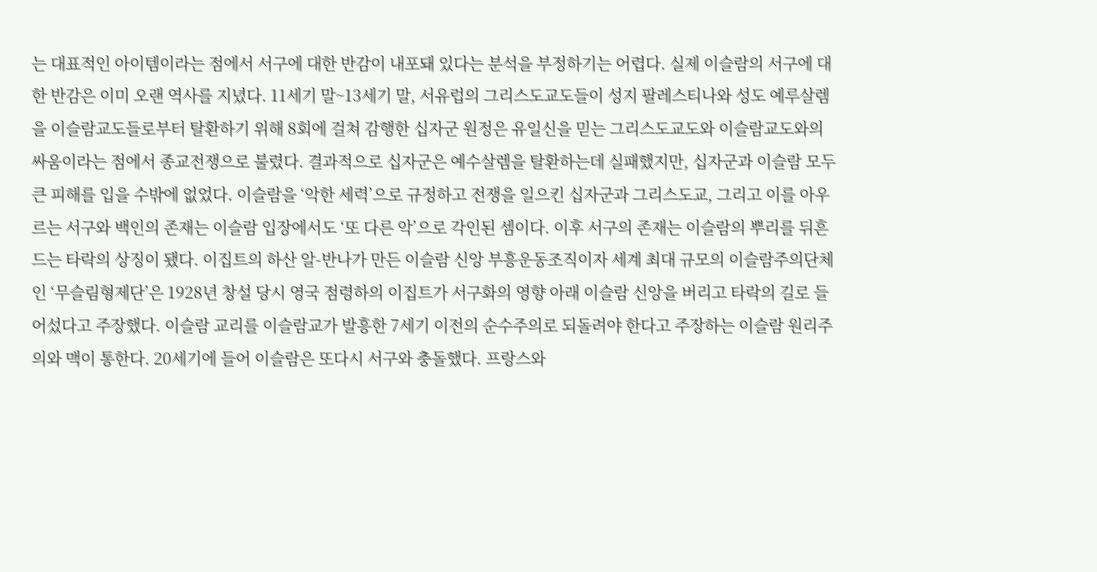는 대표적인 아이템이라는 점에서 서구에 대한 반감이 내포돼 있다는 분석을 부정하기는 어렵다. 실제 이슬람의 서구에 대한 반감은 이미 오랜 역사를 지녔다. 11세기 말~13세기 말, 서유럽의 그리스도교도들이 성지 팔레스티나와 성도 예루살렘을 이슬람교도들로부터 탈환하기 위해 8회에 걸쳐 감행한 십자군 원정은 유일신을 믿는 그리스도교도와 이슬람교도와의 싸움이라는 점에서 종교전쟁으로 불렸다. 결과적으로 십자군은 예수살렘을 탈환하는데 실패했지만, 십자군과 이슬람 모두 큰 피해를 입을 수밖에 없었다. 이슬람을 ‘악한 세력’으로 규정하고 전쟁을 일으킨 십자군과 그리스도교, 그리고 이를 아우르는 서구와 백인의 존재는 이슬람 입장에서도 ‘또 다른 악’으로 각인된 셈이다. 이후 서구의 존재는 이슬람의 뿌리를 뒤흔드는 타락의 상징이 됐다. 이집트의 하산 알-반나가 만든 이슬람 신앙 부흥운동조직이자 세계 최대 규모의 이슬람주의단체인 ‘무슬림형제단’은 1928년 창설 당시 영국 점령하의 이집트가 서구화의 영향 아래 이슬람 신앙을 버리고 타락의 길로 들어섰다고 주장했다. 이슬람 교리를 이슬람교가 발흥한 7세기 이전의 순수주의로 되돌려야 한다고 주장하는 이슬람 원리주의와 맥이 통한다. 20세기에 들어 이슬람은 또다시 서구와 충돌했다. 프랑스와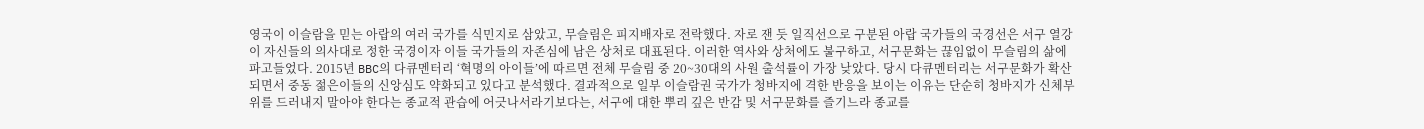영국이 이슬람을 믿는 아랍의 여러 국가를 식민지로 삼았고, 무슬림은 피지배자로 전락했다. 자로 잰 듯 일직선으로 구분된 아랍 국가들의 국경선은 서구 열강이 자신들의 의사대로 정한 국경이자 이들 국가들의 자존심에 남은 상처로 대표된다. 이러한 역사와 상처에도 불구하고, 서구문화는 끊임없이 무슬림의 삶에 파고들었다. 2015년 BBC의 다큐멘터리 ‘혁명의 아이들’에 따르면 전체 무슬림 중 20~30대의 사원 출석률이 가장 낮았다. 당시 다큐멘터리는 서구문화가 확산되면서 중동 젊은이들의 신앙심도 약화되고 있다고 분석했다. 결과적으로 일부 이슬람권 국가가 청바지에 격한 반응을 보이는 이유는 단순히 청바지가 신체부위를 드러내지 말아야 한다는 종교적 관습에 어긋나서라기보다는, 서구에 대한 뿌리 깊은 반감 및 서구문화를 즐기느라 종교를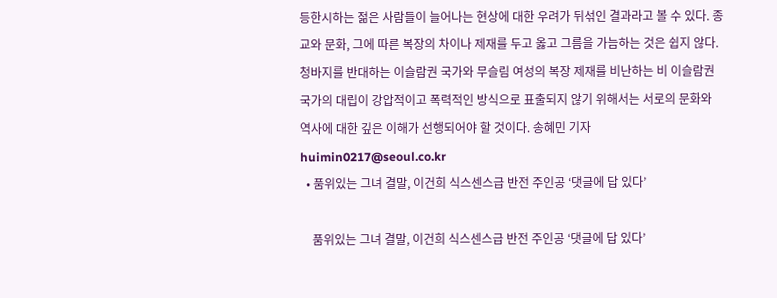등한시하는 젊은 사람들이 늘어나는 현상에 대한 우려가 뒤섞인 결과라고 볼 수 있다. 종교와 문화, 그에 따른 복장의 차이나 제재를 두고 옳고 그름을 가늠하는 것은 쉽지 않다. 청바지를 반대하는 이슬람권 국가와 무슬림 여성의 복장 제재를 비난하는 비 이슬람권 국가의 대립이 강압적이고 폭력적인 방식으로 표출되지 않기 위해서는 서로의 문화와 역사에 대한 깊은 이해가 선행되어야 할 것이다. 송혜민 기자 huimin0217@seoul.co.kr
  • 품위있는 그녀 결말, 이건희 식스센스급 반전 주인공 ‘댓글에 답 있다’

    품위있는 그녀 결말, 이건희 식스센스급 반전 주인공 ‘댓글에 답 있다’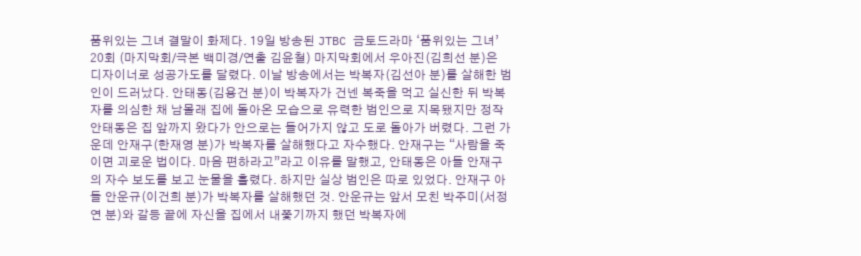품위있는 그녀 결말이 화제다. 19일 방송된 JTBC 금토드라마 ‘품위있는 그녀’ 20회 (마지막회/극본 백미경/연출 김윤철) 마지막회에서 우아진(김희선 분)은 디자이너로 성공가도를 달렸다. 이날 방송에서는 박복자(김선아 분)를 살해한 범인이 드러났다. 안태동(김용건 분)이 박복자가 건넨 복죽을 먹고 실신한 뒤 박복자를 의심한 채 남몰래 집에 돌아온 모습으로 유력한 범인으로 지목됐지만 정작 안태동은 집 앞까지 왔다가 안으로는 들어가지 않고 도로 돌아가 버렸다. 그런 가운데 안재구(한재영 분)가 박복자를 살해했다고 자수했다. 안재구는 “사람을 죽이면 괴로운 법이다. 마음 편하라고”라고 이유를 말했고, 안태동은 아들 안재구의 자수 보도를 보고 눈물을 흘렸다. 하지만 실상 범인은 따로 있었다. 안재구 아들 안운규(이건희 분)가 박복자를 살해했던 것. 안운규는 앞서 모친 박주미(서정연 분)와 갈등 끝에 자신을 집에서 내쫓기까지 했던 박복자에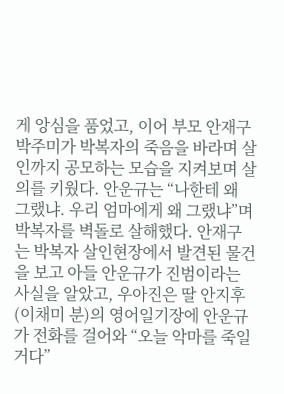게 앙심을 품었고, 이어 부모 안재구 박주미가 박복자의 죽음을 바라며 살인까지 공모하는 모습을 지켜보며 살의를 키웠다. 안운규는 “나한테 왜 그랬냐. 우리 엄마에게 왜 그랬냐”며 박복자를 벽돌로 살해했다. 안재구는 박복자 살인현장에서 발견된 물건을 보고 아들 안운규가 진범이라는 사실을 알았고, 우아진은 딸 안지후(이채미 분)의 영어일기장에 안운규가 전화를 걸어와 “오늘 악마를 죽일 거다”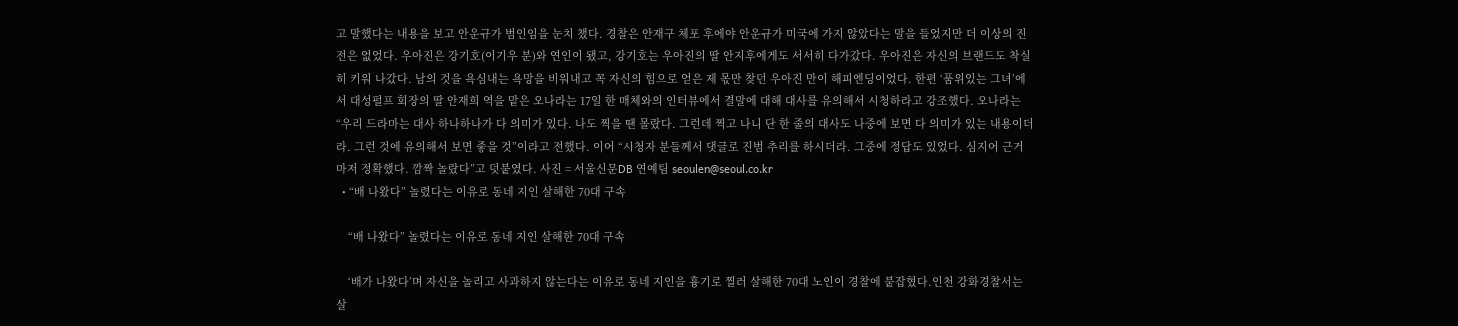고 말했다는 내용을 보고 안운규가 범인임을 눈치 챘다. 경찰은 안재구 체포 후에야 안운규가 미국에 가지 않았다는 말을 들었지만 더 이상의 진전은 없었다. 우아진은 강기호(이기우 분)와 연인이 됐고, 강기호는 우아진의 딸 안지후에게도 서서히 다가갔다. 우아진은 자신의 브랜드도 착실히 키워 나갔다. 남의 것을 욕심내는 욕망을 비워내고 꼭 자신의 힘으로 얻은 제 몫만 찾던 우아진 만이 해피엔딩이었다. 한편 ‘품위있는 그녀’에서 대성펄프 회장의 딸 안재희 역을 맡은 오나라는 17일 한 매체와의 인터뷰에서 결말에 대해 대사를 유의해서 시청하라고 강조했다. 오나라는 “우리 드라마는 대사 하나하나가 다 의미가 있다. 나도 찍을 땐 몰랐다. 그런데 찍고 나니 단 한 줄의 대사도 나중에 보면 다 의미가 있는 내용이더라. 그런 것에 유의해서 보면 좋을 것”이라고 전했다. 이어 “시청자 분들께서 댓글로 진범 추리를 하시더라. 그중에 정답도 있었다. 심지어 근거마저 정확했다. 깜짝 놀랐다”고 덧붙였다. 사진 = 서울신문DB 연예팀 seoulen@seoul.co.kr
  • “배 나왔다” 놀렸다는 이유로 동네 지인 살해한 70대 구속

    “배 나왔다” 놀렸다는 이유로 동네 지인 살해한 70대 구속

    ‘배가 나왔다’며 자신을 놀리고 사과하지 않는다는 이유로 동네 지인을 흉기로 찔러 살해한 70대 노인이 경찰에 붙잡혔다.인천 강화경찰서는 살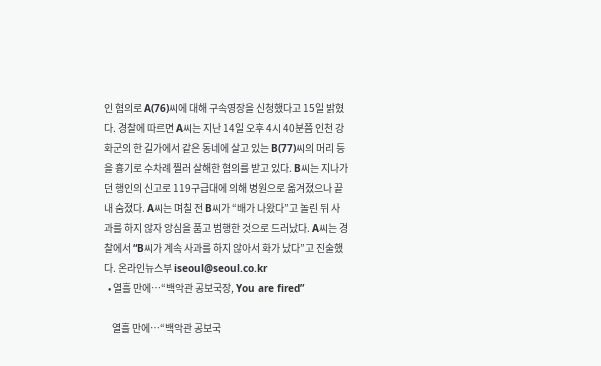인 혐의로 A(76)씨에 대해 구속영장을 신청했다고 15일 밝혔다. 경찰에 따르면 A씨는 지난 14일 오후 4시 40분쯤 인천 강화군의 한 길가에서 같은 동네에 살고 있는 B(77)씨의 머리 등을 흉기로 수차례 찔러 살해한 혐의를 받고 있다. B씨는 지나가던 행인의 신고로 119구급대에 의해 병원으로 옮겨졌으나 끝내 숨졌다. A씨는 며칠 전 B씨가 “배가 나왔다”고 놀린 뒤 사과를 하지 않자 앙심을 품고 범행한 것으로 드러났다. A씨는 경찰에서 “B씨가 계속 사과를 하지 않아서 화가 났다”고 진술했다. 온라인뉴스부 iseoul@seoul.co.kr
  • 열흘 만에…“백악관 공보국장, You are fired”

    열흘 만에…“백악관 공보국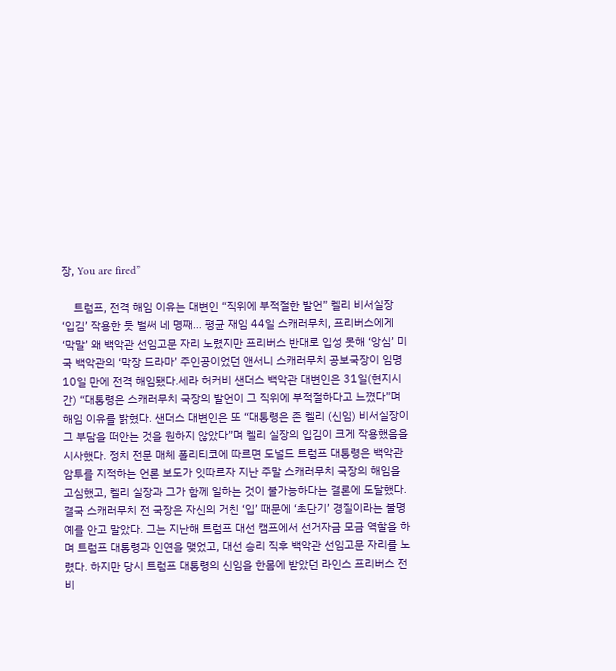장, You are fired”

    트럼프, 전격 해임 이유는 대변인 “직위에 부적절한 발언” 켈리 비서실장 ‘입김’ 작용한 듯 벌써 네 명째… 평균 재임 44일 스캐러무치, 프리버스에게 ‘막말’ 왜 백악관 선임고문 자리 노렸지만 프리버스 반대로 입성 못해 ‘앙심’ 미국 백악관의 ‘막장 드라마’ 주인공이었던 앤서니 스캐러무치 공보국장이 임명 10일 만에 전격 해임됐다.세라 허커비 샌더스 백악관 대변인은 31일(현지시간) “대통령은 스캐러무치 국장의 발언이 그 직위에 부적절하다고 느꼈다”며 해임 이유를 밝혔다. 샌더스 대변인은 또 “대통령은 존 켈리 (신임) 비서실장이 그 부담을 떠안는 것을 원하지 않았다”며 켈리 실장의 입김이 크게 작용했음을 시사했다. 정치 전문 매체 폴리티코에 따르면 도널드 트럼프 대통령은 백악관 암투를 지적하는 언론 보도가 잇따르자 지난 주말 스캐러무치 국장의 해임을 고심했고, 켈리 실장과 그가 함께 일하는 것이 불가능하다는 결론에 도달했다. 결국 스캐러무치 전 국장은 자신의 거친 ‘입’ 때문에 ‘초단기’ 경질이라는 불명예를 안고 말았다. 그는 지난해 트럼프 대선 캠프에서 선거자금 모금 역할을 하며 트럼프 대통령과 인연을 맺었고, 대선 승리 직후 백악관 선임고문 자리를 노렸다. 하지만 당시 트럼프 대통령의 신임을 한몸에 받았던 라인스 프리버스 전 비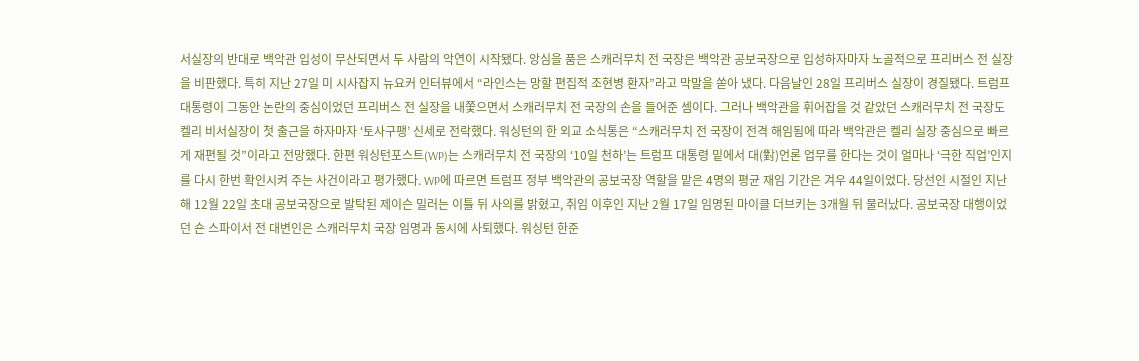서실장의 반대로 백악관 입성이 무산되면서 두 사람의 악연이 시작됐다. 앙심을 품은 스캐러무치 전 국장은 백악관 공보국장으로 입성하자마자 노골적으로 프리버스 전 실장을 비판했다. 특히 지난 27일 미 시사잡지 뉴요커 인터뷰에서 “라인스는 망할 편집적 조현병 환자”라고 막말을 쏟아 냈다. 다음날인 28일 프리버스 실장이 경질됐다. 트럼프 대통령이 그동안 논란의 중심이었던 프리버스 전 실장을 내쫓으면서 스캐러무치 전 국장의 손을 들어준 셈이다. 그러나 백악관을 휘어잡을 것 같았던 스캐러무치 전 국장도 켈리 비서실장이 첫 출근을 하자마자 ‘토사구팽’ 신세로 전락했다. 워싱턴의 한 외교 소식통은 “스캐러무치 전 국장이 전격 해임됨에 따라 백악관은 켈리 실장 중심으로 빠르게 재편될 것”이라고 전망했다. 한편 워싱턴포스트(WP)는 스캐러무치 전 국장의 ‘10일 천하’는 트럼프 대통령 밑에서 대(對)언론 업무를 한다는 것이 얼마나 ‘극한 직업’인지를 다시 한번 확인시켜 주는 사건이라고 평가했다. WP에 따르면 트럼프 정부 백악관의 공보국장 역할을 맡은 4명의 평균 재임 기간은 겨우 44일이었다. 당선인 시절인 지난해 12월 22일 초대 공보국장으로 발탁된 제이슨 밀러는 이틀 뒤 사의를 밝혔고, 취임 이후인 지난 2월 17일 임명된 마이클 더브키는 3개월 뒤 물러났다. 공보국장 대행이었던 숀 스파이서 전 대변인은 스캐러무치 국장 임명과 동시에 사퇴했다. 워싱턴 한준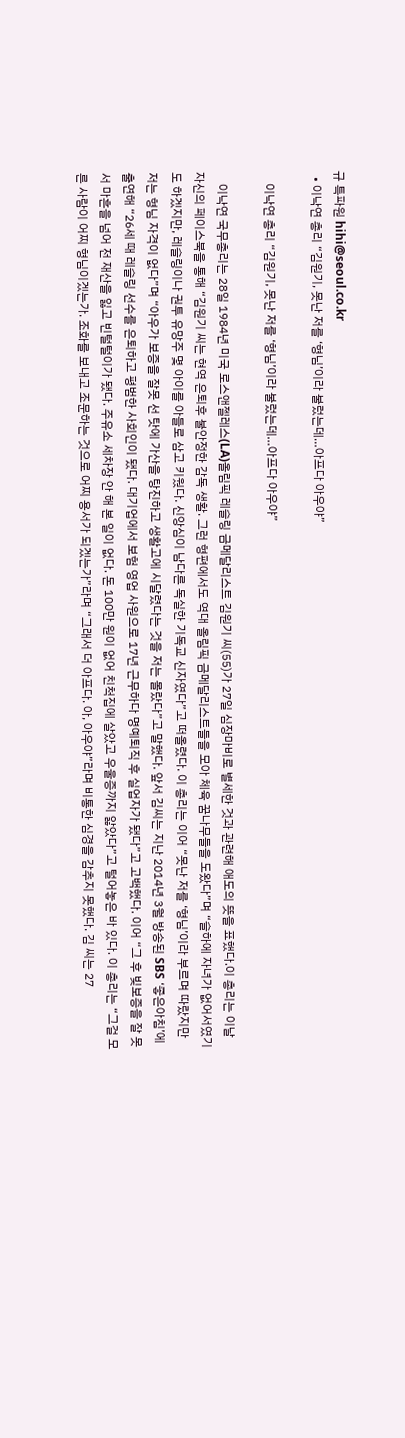규 특파원 hihi@seoul.co.kr
  • 이낙연 총리 “김원기, 못난 저를 ‘형님’이라 불렀는데…아프다 아우야”

    이낙연 총리 “김원기, 못난 저를 ‘형님’이라 불렀는데…아프다 아우야”

    이낙연 국무총리는 28일 1984년 미국 로스앤젤레스(LA)올림픽 레슬링 금메달리스트 김원기 씨(55)가 27일 심장마비로 별세한 것과 관련해 애도의 뜻을 표했다.이 총리는 이날 자신의 페이스북을 통해 “김원기 씨는 현역 은퇴후 불안정한 감독 생활. 그런 형편에서도 역대 올림픽 금메달리스트들을 모아 체육 꿈나무들을 도왔다”며 “슬하에 자녀가 없어서였기도 하겠지만, 레슬링이나 권투 유망주 몇 아이를 아들로 삼고 키웠다. 신앙심이 남다른 독실한 기독교 신자였다”고 떠올렸다. 이 총리는 이어 “못난 저를 ‘형님’이라 부르며 따랐지만 저는 형님 자격이 없다”며 “아우가 보증을 잘못 선 탓에 가산을 탕진하고 생활고에 시달렸다는 것을 저는 몰랐다”고 말했다. 앞서 김씨는 지난 2014년 3월 방송된 SBS ‘좋은아침’에 출연해 “26세 때 레슬링 선수를 은퇴하고 평범한 사회인이 됐다. 대기업에서 보험 영업 사원으로 17년 근무하다 명예퇴직 후 실업자가 됐다”고 고백했다. 이어 “그 후 빚보증을 잘 못 서 마흔을 넘어 전 재산을 잃고 빈털털이가 됐다. 주유소 세차장 안 해 본 일이 없다. 돈 100만 원이 없어 친척집에 살았고 우울증까지 앓았다”고 털어놓은 바 있다. 이 총리는 “그걸 모른 사람이 어찌 형님이겠는가. 조화를 보내고 조문하는 것으로 어찌 용서가 되겠는가”라며 “그래서 더 아프다. 아, 아우야”라며 비통한 심경을 감추지 못했다. 김 씨는 27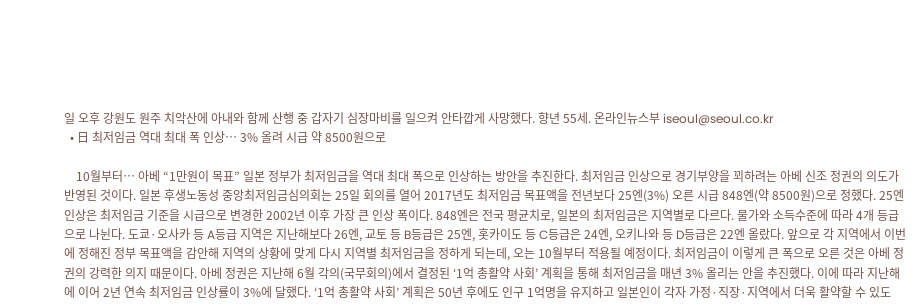일 오후 강원도 원주 치악산에 아내와 함께 산행 중 갑자기 심장마비를 일으켜 안타깝게 사망했다. 향년 55세. 온라인뉴스부 iseoul@seoul.co.kr
  • 日 최저임금 역대 최대 폭 인상… 3% 올려 시급 약 8500원으로

    10월부터… 아베 “1만원이 목표” 일본 정부가 최저임금을 역대 최대 폭으로 인상하는 방안을 추진한다. 최저임금 인상으로 경기부양을 꾀하려는 아베 신조 정권의 의도가 반영된 것이다. 일본 후생노동성 중앙최저임금심의회는 25일 회의를 열어 2017년도 최저임금 목표액을 전년보다 25엔(3%) 오른 시급 848엔(약 8500원)으로 정했다. 25엔 인상은 최저임금 기준을 시급으로 변경한 2002년 이후 가장 큰 인상 폭이다. 848엔은 전국 평균치로, 일본의 최저임금은 지역별로 다르다. 물가와 소득수준에 따라 4개 등급으로 나뉜다. 도쿄·오사카 등 A등급 지역은 지난해보다 26엔, 교토 등 B등급은 25엔, 홋카이도 등 C등급은 24엔, 오키나와 등 D등급은 22엔 올랐다. 앞으로 각 지역에서 이번에 정해진 정부 목표액을 감안해 지역의 상황에 맞게 다시 지역별 최저임금을 정하게 되는데, 오는 10월부터 적용될 예정이다. 최저임금이 이렇게 큰 폭으로 오른 것은 아베 정권의 강력한 의지 때문이다. 아베 정권은 지난해 6월 각의(국무회의)에서 결정된 ‘1억 총활약 사회’ 계획을 통해 최저임금을 매년 3% 올리는 안을 추진했다. 이에 따라 지난해에 이어 2년 연속 최저임금 인상률이 3%에 달했다. ‘1억 총활약 사회’ 계획은 50년 후에도 인구 1억명을 유지하고 일본인이 각자 가정·직장·지역에서 더욱 활약할 수 있도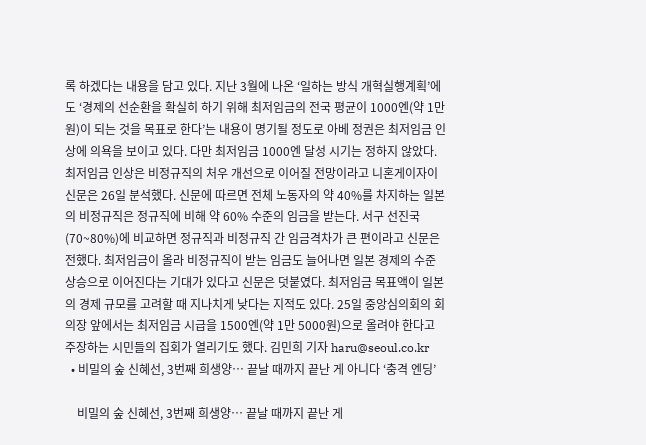록 하겠다는 내용을 담고 있다. 지난 3월에 나온 ‘일하는 방식 개혁실행계획’에도 ‘경제의 선순환을 확실히 하기 위해 최저임금의 전국 평균이 1000엔(약 1만원)이 되는 것을 목표로 한다’는 내용이 명기될 정도로 아베 정권은 최저임금 인상에 의욕을 보이고 있다. 다만 최저임금 1000엔 달성 시기는 정하지 않았다. 최저임금 인상은 비정규직의 처우 개선으로 이어질 전망이라고 니혼게이자이신문은 26일 분석했다. 신문에 따르면 전체 노동자의 약 40%를 차지하는 일본의 비정규직은 정규직에 비해 약 60% 수준의 임금을 받는다. 서구 선진국(70~80%)에 비교하면 정규직과 비정규직 간 임금격차가 큰 편이라고 신문은 전했다. 최저임금이 올라 비정규직이 받는 임금도 늘어나면 일본 경제의 수준 상승으로 이어진다는 기대가 있다고 신문은 덧붙였다. 최저임금 목표액이 일본의 경제 규모를 고려할 때 지나치게 낮다는 지적도 있다. 25일 중앙심의회의 회의장 앞에서는 최저임금 시급을 1500엔(약 1만 5000원)으로 올려야 한다고 주장하는 시민들의 집회가 열리기도 했다. 김민희 기자 haru@seoul.co.kr
  • 비밀의 숲 신혜선, 3번째 희생양… 끝날 때까지 끝난 게 아니다 ‘충격 엔딩’

    비밀의 숲 신혜선, 3번째 희생양… 끝날 때까지 끝난 게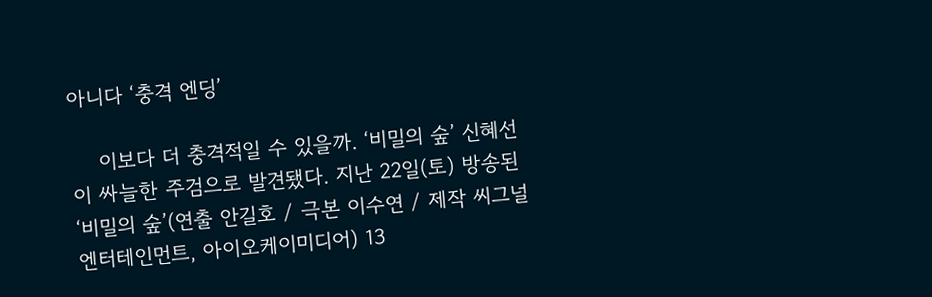아니다 ‘충격 엔딩’

    이보다 더 충격적일 수 있을까. ‘비밀의 숲’ 신혜선이 싸늘한 주검으로 발견됐다. 지난 22일(토) 방송된 ‘비밀의 숲’(연출 안길호 / 극본 이수연 / 제작 씨그널엔터테인먼트, 아이오케이미디어) 13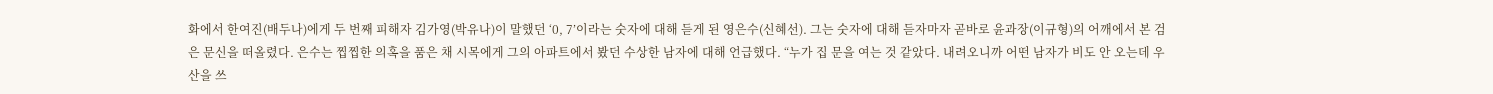화에서 한여진(배두나)에게 두 번째 피해자 김가영(박유나)이 말했던 ‘0, 7’이라는 숫자에 대해 듣게 된 영은수(신혜선). 그는 숫자에 대해 듣자마자 곧바로 윤과장(이규형)의 어깨에서 본 검은 문신을 떠올렸다. 은수는 찝찝한 의혹을 품은 채 시목에게 그의 아파트에서 봤던 수상한 남자에 대해 언급했다. “누가 집 문을 여는 것 같았다. 내려오니까 어떤 남자가 비도 안 오는데 우산을 쓰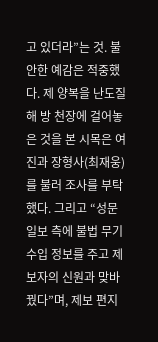고 있더라”는 것. 불안한 예감은 적중했다. 제 양복을 난도질 해 방 천장에 걸어놓은 것을 본 시목은 여진과 장형사(최재웅)를 불러 조사를 부탁했다. 그리고 “성문일보 측에 불법 무기 수입 정보를 주고 제보자의 신원과 맞바꿨다”며, 제보 편지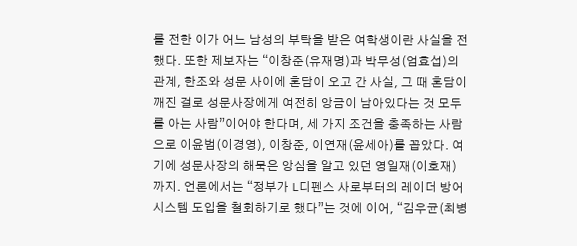를 전한 이가 어느 남성의 부탁을 받은 여학생이란 사실을 전했다. 또한 제보자는 “이창준(유재명)과 박무성(엄효섭)의 관계, 한조와 성문 사이에 혼담이 오고 간 사실, 그 때 혼담이 깨진 걸로 성문사장에게 여전히 앙금이 남아있다는 것 모두를 아는 사람”이어야 한다며, 세 가지 조건을 충족하는 사람으로 이윤범(이경영), 이창준, 이연재(윤세아)를 꼽았다. 여기에 성문사장의 해묵은 앙심을 알고 있던 영일재(이호재)까지. 언론에서는 “정부가 L디펜스 사로부터의 레이더 방어 시스템 도입을 철회하기로 했다”는 것에 이어, “김우균(최병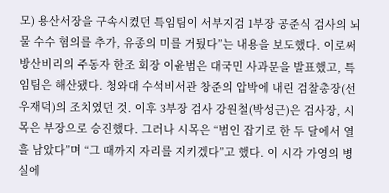모) 용산서장을 구속시켰던 특임팀이 서부지검 1부장 공준식 검사의 뇌물 수수 혐의를 추가, 유종의 미를 거뒀다”는 내용을 보도했다. 이로써 방산비리의 주동자 한조 회장 이윤범은 대국민 사과문을 발표했고, 특임팀은 해산됐다. 청와대 수석비서관 창준의 압박에 내린 검찰총장(선우재덕)의 조치였던 것. 이후 3부장 검사 강원철(박성근)은 검사장, 시목은 부장으로 승진했다. 그러나 시목은 “범인 잡기로 한 두 달에서 열흘 남았다”며 “그 때까지 자리를 지키겠다”고 했다. 이 시각 가영의 병실에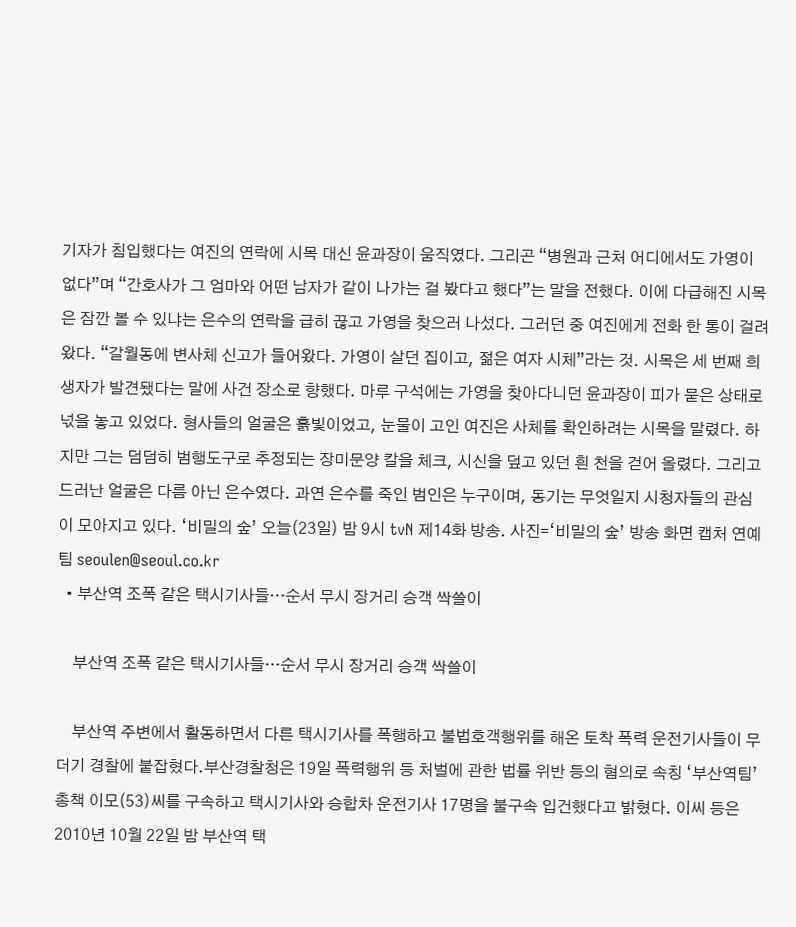기자가 침입했다는 여진의 연락에 시목 대신 윤과장이 움직였다. 그리곤 “병원과 근처 어디에서도 가영이 없다”며 “간호사가 그 엄마와 어떤 남자가 같이 나가는 걸 봤다고 했다”는 말을 전했다. 이에 다급해진 시목은 잠깐 볼 수 있냐는 은수의 연락을 급히 끊고 가영을 찾으러 나섰다. 그러던 중 여진에게 전화 한 통이 걸려왔다. “갈월동에 변사체 신고가 들어왔다. 가영이 살던 집이고, 젊은 여자 시체”라는 것. 시목은 세 번째 희생자가 발견됐다는 말에 사건 장소로 향했다. 마루 구석에는 가영을 찾아다니던 윤과장이 피가 묻은 상태로 넋을 놓고 있었다. 형사들의 얼굴은 흙빛이었고, 눈물이 고인 여진은 사체를 확인하려는 시목을 말렸다. 하지만 그는 덤덤히 범행도구로 추정되는 장미문양 칼을 체크, 시신을 덮고 있던 흰 천을 걷어 올렸다. 그리고 드러난 얼굴은 다름 아닌 은수였다. 과연 은수를 죽인 범인은 누구이며, 동기는 무엇일지 시청자들의 관심이 모아지고 있다. ‘비밀의 숲’ 오늘(23일) 밤 9시 tvN 제14화 방송. 사진=‘비밀의 숲’ 방송 화면 캡처 연예팀 seoulen@seoul.co.kr
  • 부산역 조폭 같은 택시기사들…순서 무시 장거리 승객 싹쓸이

    부산역 조폭 같은 택시기사들…순서 무시 장거리 승객 싹쓸이

    부산역 주변에서 활동하면서 다른 택시기사를 폭행하고 불법호객행위를 해온 토착 폭력 운전기사들이 무더기 경찰에 붙잡혔다.부산경찰청은 19일 폭력행위 등 처벌에 관한 법률 위반 등의 혐의로 속칭 ‘부산역팀’ 총책 이모(53)씨를 구속하고 택시기사와 승합차 운전기사 17명을 불구속 입건했다고 밝혔다. 이씨 등은 2010년 10월 22일 밤 부산역 택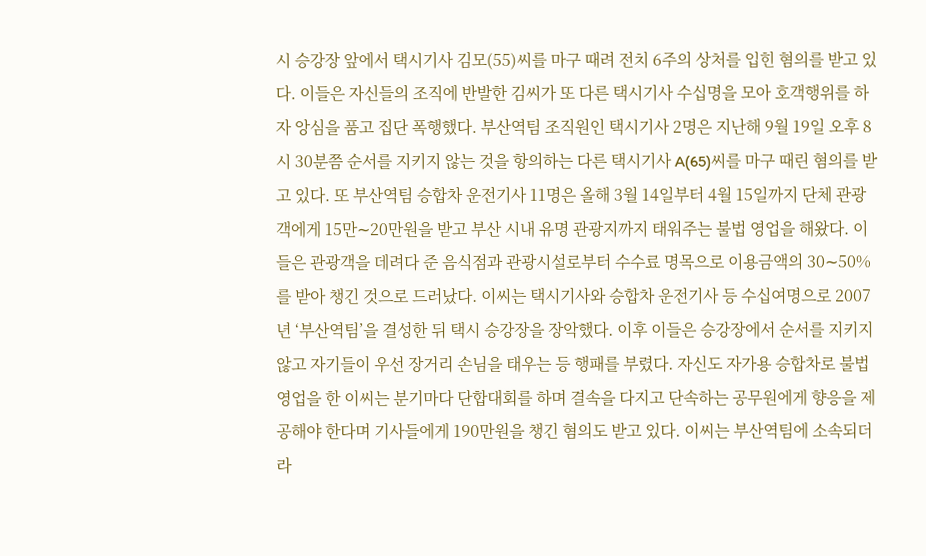시 승강장 앞에서 택시기사 김모(55)씨를 마구 때려 전치 6주의 상처를 입힌 혐의를 받고 있다. 이들은 자신들의 조직에 반발한 김씨가 또 다른 택시기사 수십명을 모아 호객행위를 하자 앙심을 품고 집단 폭행했다. 부산역팀 조직원인 택시기사 2명은 지난해 9월 19일 오후 8시 30분쯤 순서를 지키지 않는 것을 항의하는 다른 택시기사 A(65)씨를 마구 때린 혐의를 받고 있다. 또 부산역팀 승합차 운전기사 11명은 올해 3월 14일부터 4월 15일까지 단체 관광객에게 15만∼20만원을 받고 부산 시내 유명 관광지까지 태워주는 불법 영업을 해왔다. 이들은 관광객을 데려다 준 음식점과 관광시설로부터 수수료 명목으로 이용금액의 30∼50%를 받아 챙긴 것으로 드러났다. 이씨는 택시기사와 승합차 운전기사 등 수십여명으로 2007년 ‘부산역팀’을 결성한 뒤 택시 승강장을 장악했다. 이후 이들은 승강장에서 순서를 지키지 않고 자기들이 우선 장거리 손님을 태우는 등 행패를 부렸다. 자신도 자가용 승합차로 불법영업을 한 이씨는 분기마다 단합대회를 하며 결속을 다지고 단속하는 공무원에게 향응을 제공해야 한다며 기사들에게 190만원을 챙긴 혐의도 받고 있다. 이씨는 부산역팀에 소속되더라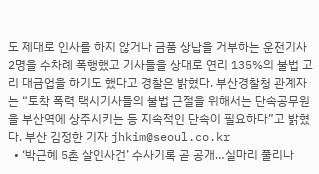도 제대로 인사를 하지 않거나 금품 상납을 거부하는 운전기사 2명을 수차례 폭행했고 기사들을 상대로 연리 135%의 불법 고리 대금업을 하기도 했다고 경찰은 밝혔다. 부산경찰청 관계자는 “토착 폭력 택시기사들의 불법 근절을 위해서는 단속공무원을 부산역에 상주시키는 등 지속적인 단속이 필요하다”고 밝혔다. 부산 김정한 기자 jhkim@seoul.co.kr
  • ‘박근혜 5촌 살인사건’ 수사기록 곧 공개…실마리 풀리나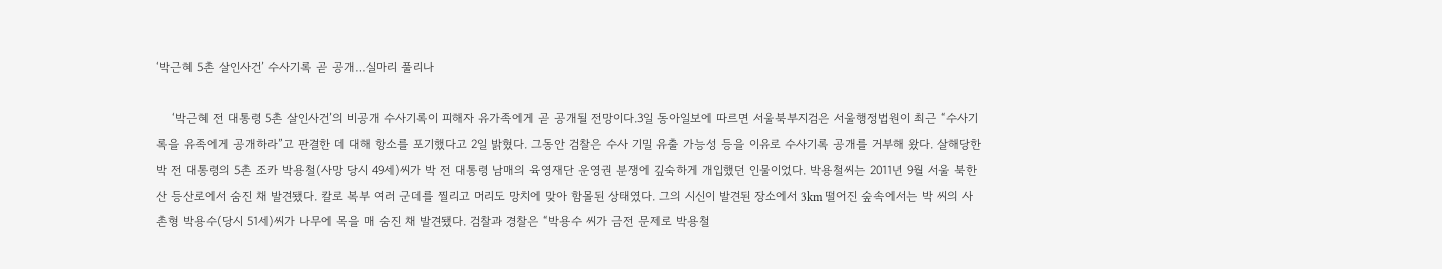‘박근혜 5촌 살인사건’ 수사기록 곧 공개…실마리 풀리나

    ‘박근혜 전 대통령 5촌 살인사건’의 비공개 수사기록이 피해자 유가족에게 곧 공개될 전망이다.3일 동아일보에 따르면 서울북부지검은 서울행정법원이 최근 “수사기록을 유족에게 공개하라”고 판결한 데 대해 항소를 포기했다고 2일 밝혔다. 그동안 검찰은 수사 기밀 유출 가능성 등을 이유로 수사기록 공개를 거부해 왔다. 살해당한 박 전 대통령의 5촌 조카 박용철(사망 당시 49세)씨가 박 전 대통령 남매의 육영재단 운영권 분쟁에 깊숙하게 개입했던 인물이었다. 박용철씨는 2011년 9월 서울 북한산 등산로에서 숨진 채 발견됐다. 칼로 복부 여러 군데를 찔리고 머리도 망치에 맞아 함몰된 상태였다. 그의 시신이 발견된 장소에서 3km 떨어진 숲속에서는 박 씨의 사촌형 박용수(당시 51세)씨가 나무에 목을 매 숨진 채 발견됐다. 검찰과 경찰은 “박용수 씨가 금전 문제로 박용철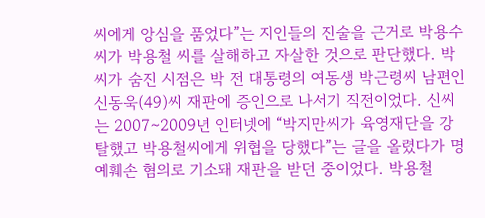씨에게 앙심을 품었다”는 지인들의 진술을 근거로 박용수 씨가 박용철 씨를 살해하고 자살한 것으로 판단했다. 박 씨가 숨진 시점은 박 전 대통령의 여동생 박근령씨 남편인 신동욱(49)씨 재판에 증인으로 나서기 직전이었다. 신씨는 2007∼2009년 인터넷에 “박지만씨가 육영재단을 강탈했고 박용철씨에게 위협을 당했다”는 글을 올렸다가 명예훼손 혐의로 기소돼 재판을 받던 중이었다. 박용철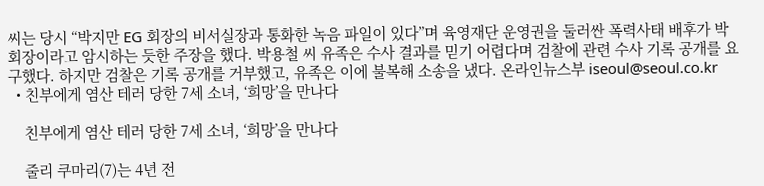씨는 당시 “박지만 EG 회장의 비서실장과 통화한 녹음 파일이 있다”며 육영재단 운영권을 둘러싼 폭력사태 배후가 박 회장이라고 암시하는 듯한 주장을 했다. 박용철 씨 유족은 수사 결과를 믿기 어렵다며 검찰에 관련 수사 기록 공개를 요구했다. 하지만 검찰은 기록 공개를 거부했고, 유족은 이에 불복해 소송을 냈다. 온라인뉴스부 iseoul@seoul.co.kr
  • 친부에게 염산 테러 당한 7세 소녀, ‘희망’을 만나다

    친부에게 염산 테러 당한 7세 소녀, ‘희망’을 만나다

    줄리 쿠마리(7)는 4년 전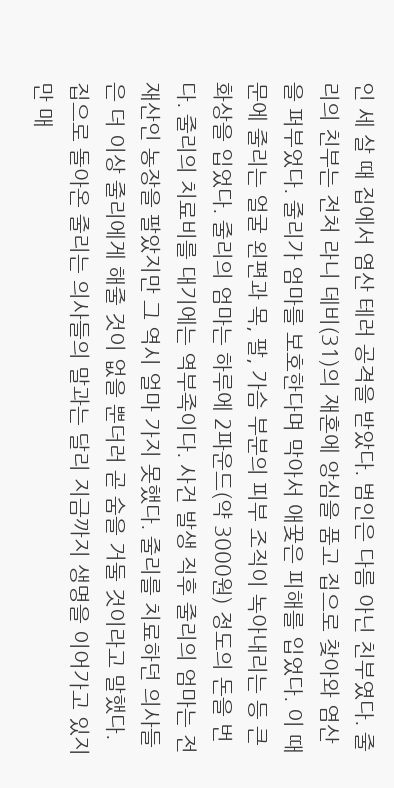인 세 살 때 집에서 염산 테러 공격을 받았다. 범인은 다름 아닌 친부였다. 줄리의 친부는 전처 라니 데비(31)의 재혼에 앙심을 품고 집으로 찾아와 염산을 퍼부었다. 줄리가 엄마를 보호한다며 막아서 애꿎은 피해를 입었다. 이 때문에 줄리는 얼굴 왼편과 목, 팔, 가슴 부분의 피부 조직이 녹아내리는 등 큰 화상을 입었다. 줄리의 엄마는 하루에 2파운드(약 3000원) 정도의 돈을 번다. 줄리의 치료비를 대기에는 역부족이다. 사건 발생 직후 줄리의 엄마는 전재산인 농장을 팔았지만 그 역시 얼마 가지 못했다. 줄리를 치료하던 의사들은 더 이상 줄리에게 해줄 것이 없을 뿐더러 곧 숨을 거둘 것이라고 말했다. 집으로 돌아온 줄리는 의사들의 말과는 달리 지금까지 생명을 이어가고 있지만 매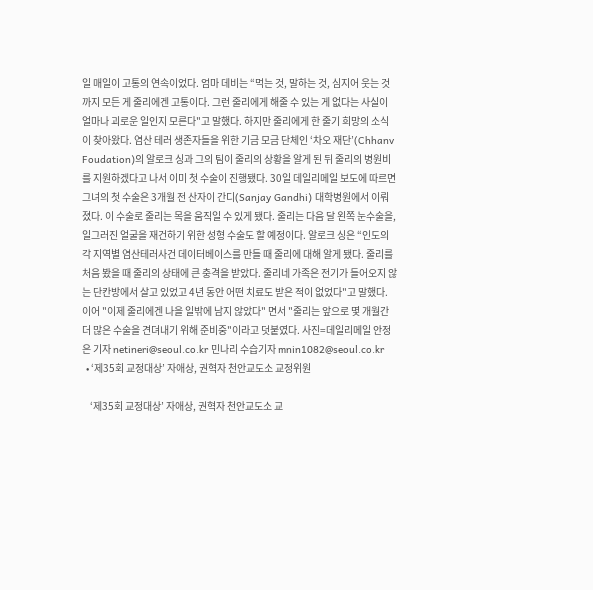일 매일이 고통의 연속이었다. 엄마 데비는 “먹는 것, 말하는 것, 심지어 웃는 것까지 모든 게 줄리에겐 고통이다. 그런 줄리에게 해줄 수 있는 게 없다는 사실이 얼마나 괴로운 일인지 모른다"고 말했다. 하지만 줄리에게 한 줄기 희망의 소식이 찾아왔다. 염산 테러 생존자들을 위한 기금 모금 단체인 ‘차오 재단’(Chhanv Foudation)의 알로크 싱과 그의 팀이 줄리의 상황을 알게 된 뒤 줄리의 병원비를 지원하겠다고 나서 이미 첫 수술이 진행됐다. 30일 데일리메일 보도에 따르면 그녀의 첫 수술은 3개월 전 산자이 간디(Sanjay Gandhi) 대학병원에서 이뤄졌다. 이 수술로 줄리는 목을 움직일 수 있게 됐다. 줄리는 다음 달 왼쪽 눈수술을, 일그러진 얼굴을 재건하기 위한 성형 수술도 할 예정이다. 알로크 싱은 “인도의 각 지역별 염산테러사건 데이터베이스를 만들 때 줄리에 대해 알게 됐다. 줄리를 처음 봤을 때 줄리의 상태에 큰 충격을 받았다. 줄리네 가족은 전기가 들어오지 않는 단칸방에서 살고 있었고 4년 동안 어떤 치료도 받은 적이 없었다"고 말했다. 이어 "이제 줄리에겐 나을 일밖에 남지 않았다" 면서 "줄리는 앞으로 몇 개월간 더 많은 수술을 견뎌내기 위해 준비중"이라고 덧붙였다. 사진=데일리메일 안정은 기자 netineri@seoul.co.kr 민나리 수습기자 mnin1082@seoul.co.kr
  • ‘제35회 교정대상’ 자애상, 권혁자 천안교도소 교정위원

    ‘제35회 교정대상’ 자애상, 권혁자 천안교도소 교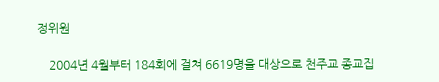정위원

    2004년 4월부터 184회에 걸쳐 6619명을 대상으로 천주교 종교집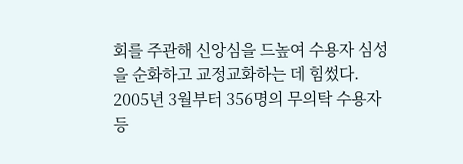회를 주관해 신앙심을 드높여 수용자 심성을 순화하고 교정교화하는 데 힘썼다. 2005년 3월부터 356명의 무의탁 수용자 등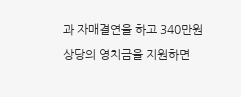과 자매결연을 하고 340만원 상당의 영치금을 지원하면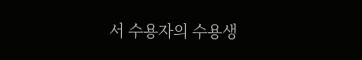서 수용자의 수용생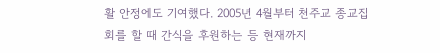활 안정에도 기여했다. 2005년 4월부터 천주교 종교집회를 할 때 간식을 후원하는 등 현재까지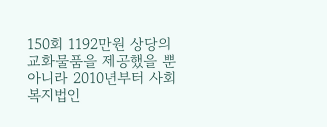150회 1192만원 상당의 교화물품을 제공했을 뿐 아니라 2010년부터 사회복지법인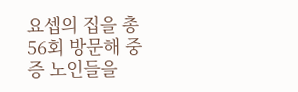요셉의 집을 총 56회 방문해 중증 노인들을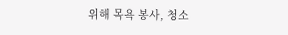위해 목욕 봉사, 청소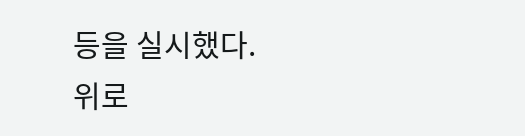등을 실시했다.
위로